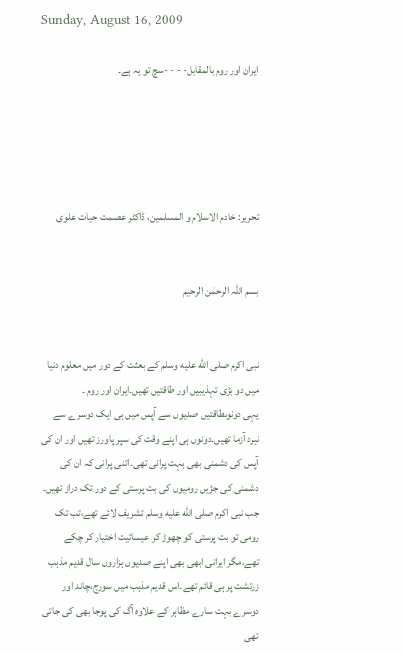Sunday, August 16, 2009

ایران اور روم بالمقابل- - - -سچ تو یہ ہے۔





تحریر: خادم الاسلام و المسلمین، ڈاکٹر عصمت حیات علوی


بسم اللّٰہ الرحمٰن الرحیم


نبی اکرم صلى الله عليه وسلم کے بعثت کے دور میں معلوم دنیا میں دو بڑی تہذیبیں اور طاقتیں تھیں۔ایران اور روم ۔
یہی دونوںطاقتیں صدیوں سے آپس میں ہی ایک دوسرے سے نبرد آزما تھیں۔دونوں ہی اپنے وقت کی سپر پاورز تھیں اور ان کی آپس کی دشمنی بھی بہت پرانی تھی۔اتنی پرانی کہ ان کی دشمنی کی جڑیں رومیوں کی بت پرستی کے دور تک دراز تھیں۔ جب نبی اکرم صلى الله عليه وسلم تشریف لائے تھے،تب تک رومی تو بت پرستی کو چھوڑ کر عیسائیت اختیار کر چکے تھے،مگر ایرانی ابھی بھی اپنے صدیوں ہزاروں سال قدیم مذہب زرتشت پر ہی قائم تھے۔اس قدیم مذہب میں سورج،چاند اور دوسرے بہت سارے مظاہر کے علاوہ آگ کی پوجا بھی کی جاتی تھی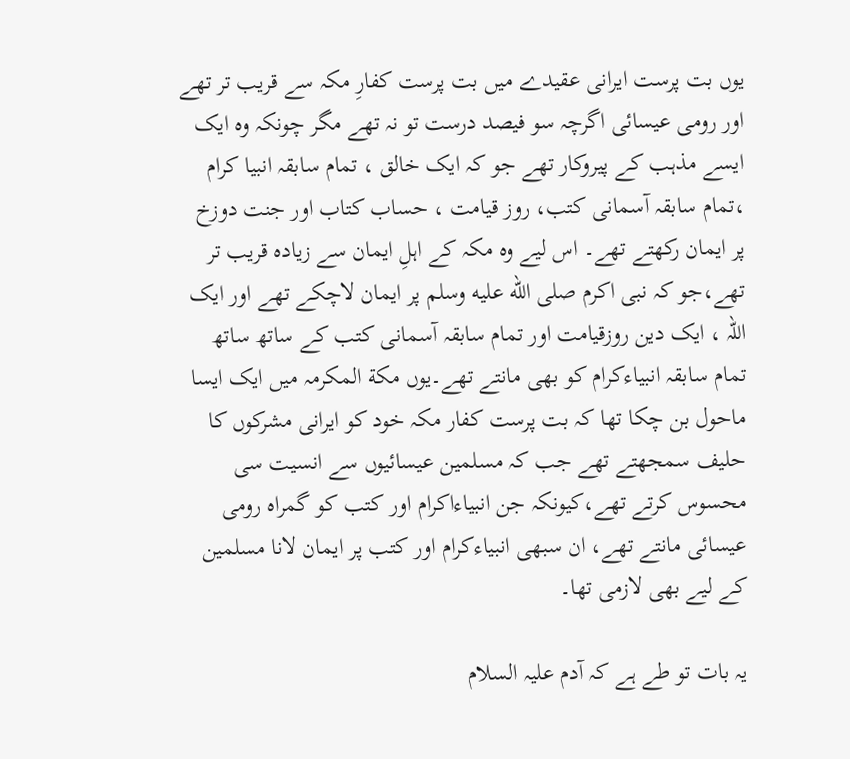یوں بت پرست ایرانی عقیدے میں بت پرست کفارِ مکہ سے قریب تر تھے اور رومی عیسائی اگرچہ سو فیصد درست تو نہ تھے مگر چونکہ وہ ایک ایسے مذہب کے پیروکار تھے جو کہ ایک خالق ، تمام سابقہ انبیا کرام ،تمام سابقہ آسمانی کتب، روز قیامت ، حساب کتاب اور جنت دوزخ پر ایمان رکھتے تھے۔ اس لیے وہ مکہ کے اہلِ ایمان سے زیادہ قریب تر تھے،جو کہ نبی اکرم صلى الله عليه وسلم پر ایمان لاچکے تھے اور ایک اللہ ، ایک دین روزقیامت اور تمام سابقہ آسمانی کتب کے ساتھ ساتھ تمام سابقہ انبیاءکرام کو بھی مانتے تھے۔یوں مکة المکرمہ میں ایک ایسا ماحول بن چکا تھا کہ بت پرست کفار مکہ خود کو ایرانی مشرکوں کا حلیف سمجھتے تھے جب کہ مسلمین عیسائیوں سے انسیت سی محسوس کرتے تھے،کیونکہ جن انبیاءاکرام اور کتب کو گمراہ رومی عیسائی مانتے تھے، ان سبھی انبیاءکرام اور کتب پر ایمان لانا مسلمین کے لیے بھی لازمی تھا۔

یہ بات تو طے ہے کہ آدم علیہ السلام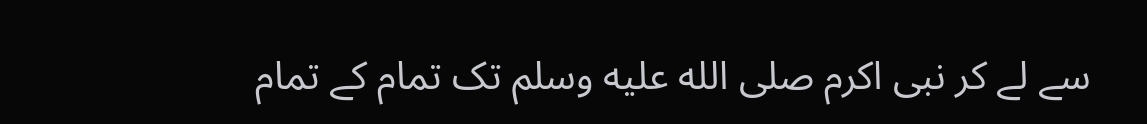سے لے کر نبی اکرم صلى الله عليه وسلم تک تمام کے تمام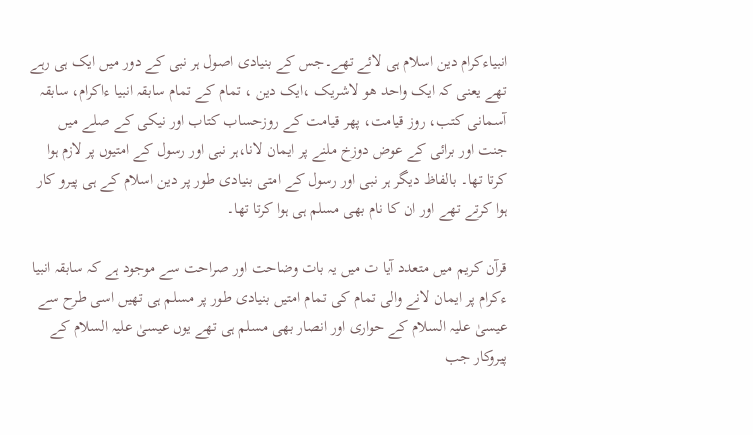انبیاءکرام دین اسلام ہی لائے تھے۔جس کے بنیادی اصول ہر نبی کے دور میں ایک ہی رہے تھے یعنی کہ ایک واحد ھو لاشریک ،ایک دین ، تمام کے تمام سابقہ انبیا ءاکرام، سابقہ آسمانی کتب، روز قیامت، پھر قیامت کے روزحساب کتاب اور نیکی کے صلے میں جنت اور برائی کے عوض دوزخ ملنے پر ایمان لانا،ہر نبی اور رسول کے امتیوں پر لازم ہوا کرتا تھا۔ بالفاظ دیگر ہر نبی اور رسول کے امتی بنیادی طور پر دین اسلام کے ہی پیرو کار ہوا کرتے تھے اور ان کا نام بھی مسلم ہی ہوا کرتا تھا۔

قرآن کریم میں متعدد آیا ت میں یہ بات وضاحت اور صراحت سے موجود ہے کہ سابقہ انبیا ءکرام پر ایمان لانے والی تمام کی تمام امتیں بنیادی طور پر مسلم ہی تھیں اسی طرح سے عیسیٰ علیہ السلام کے حواری اور انصار بھی مسلم ہی تھے یوں عیسیٰ علیہ السلام کے پیروکار جب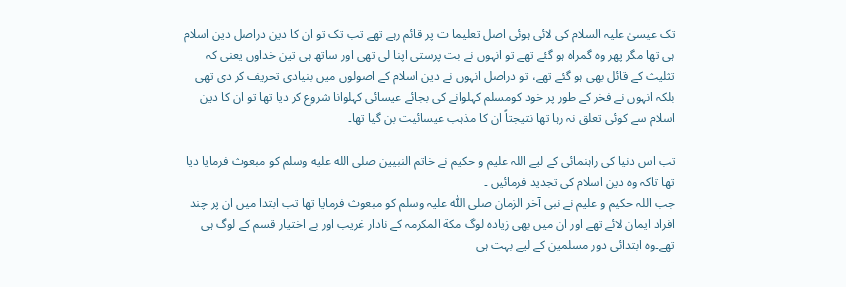تک عیسیٰ علیہ السلام کی لائی ہوئی اصل تعلیما ت پر قائم رہے تھے تب تک تو ان کا دین دراصل دین اسلام ہی تھا مگر پھر وہ گمراہ ہو گئے تھے تو انہوں نے بت پرستی اپنا لی تھی اور ساتھ ہی تین خداوں یعنی کہ تثلیث کے قائل بھی ہو گئے تھے، تو دراصل انہوں نے دین اسلام کے اصولوں میں بنیادی تحریف کر دی تھی بلکہ انہوں نے فخر کے طور پر خود کومسلم کہلوانے کی بجائے عیسائی کہلوانا شروع کر دیا تھا تو ان کا دین اسلام سے کوئی تعلق نہ رہا تھا نتیجتاً ان کا مذہب عیسائیت بن گیا تھا۔

تب اس دنیا کی راہنمائی کے لیے اللہ علیم و حکیم نے خاتم النبیین صلى الله عليه وسلم کو مبعوث فرمایا دیا تھا تاکہ وہ دین اسلام کی تجدید فرمائیں ۔
جب اللہ حکیم و علیم نے نبی آخر الزمان صلی اللّٰہ علیہ وسلم کو مبعوث فرمایا تھا تب ابتدا میں ان پر چند افراد ایمان لائے تھے اور ان میں بھی زیادہ لوگ مکة المکرمہ کے نادار غریب اور بے اختیار قسم کے لوگ ہی تھے۔وہ ابتدائی دور مسلمین کے لیے بہت ہی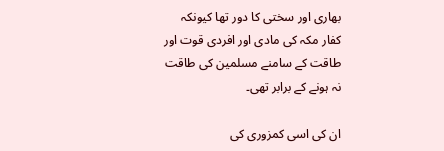بھاری اور سختی کا دور تھا کیونکہ کفار مکہ کی مادی اور افردی قوت اور طاقت کے سامنے مسلمین کی طاقت نہ ہونے کے برابر تھی۔

ان کی اسی کمزوری کی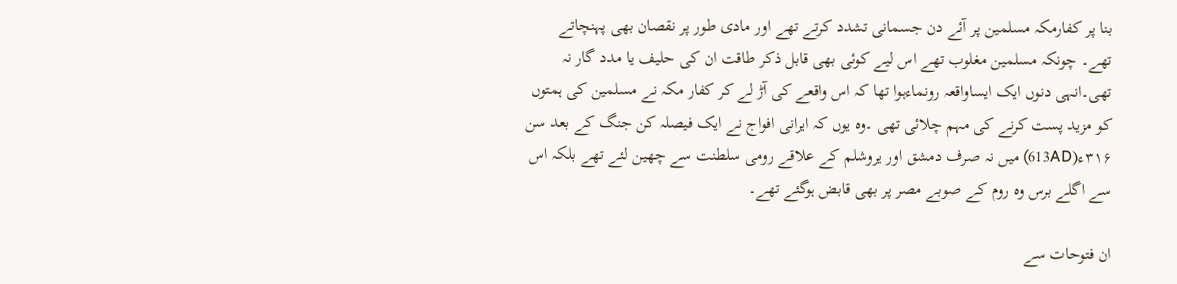بنا پر کفارمکہ مسلمین پر آئے دن جسمانی تشدد کرتے تھے اور مادی طور پر نقصان بھی پہنچاتے تھے۔ چونکہ مسلمین مغلوب تھے اس لیے کوئی بھی قابل ذکر طاقت ان کی حلیف یا مدد گار نہ تھی۔انہی دنوں ایک ایساواقعہ رونماءہوا تھا کہ اس واقعے کی آڑ لے کر کفار مکہ نے مسلمین کی ہمتوں کو مزید پست کرنے کی مہم چلائی تھی ۔وہ یوں کہ ایرانی افواج نے ایک فیصلہ کن جنگ کے بعد سن ۳۱۶ء(613AD) میں نہ صرف دمشق اور یروشلم کے علاقے رومی سلطنت سے چھین لئے تھے بلکہ اس سے اگلے برس وہ روم کے صوبے مصر پر بھی قابض ہوگئے تھے۔

ان فتوحات سے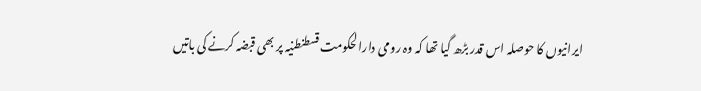ایرانیوں کا حوصلہ اس قدر بڑھ گیا تھا کہ وہ رومی دارالحکومت قسطنطنیہ پر بھی قبضہ کرنے کی باتیں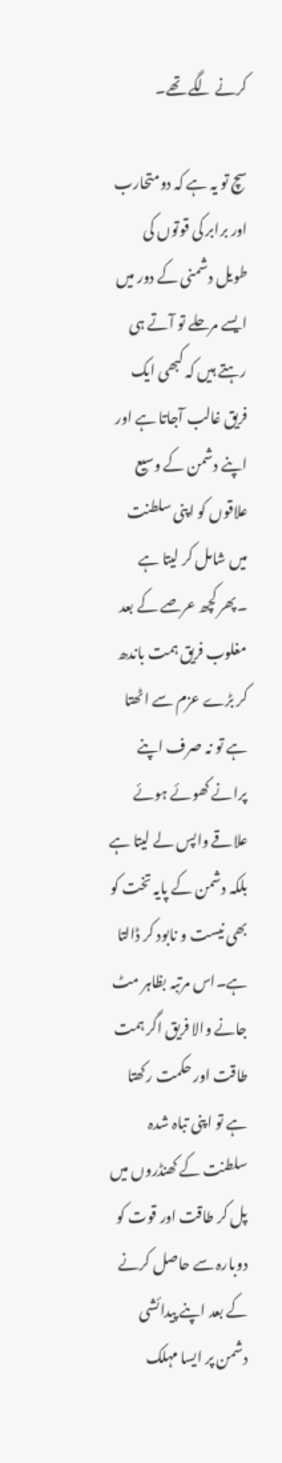کرنے لگے تھے۔

سچ تو یہ ہے کہ دومتحارب اور برابر کی قوتوں کی طویل دشمنی کے دور میں ایسے مرحلے تو آتے ہی رہتے ہیں کہ کبھی ایک فریق غالب آجاتا ہے اور اپنے دشمن کے وسیع علاقوں کو اپنی سلطنت میں شامل کر لیتا ہے ۔پھر کچھ عرصے کے بعد مغلوب فریق ہمت باندھ کر بڑے عزم سے اٹھتا ہے تو نہ صرف اپنے پرانے کھوئے ہوئے علاقے واپس لے لیتا ہے بلکہ دشمن کے پایہ تخت کو بھی نیست و نابود کر ڈالتا ہے۔اس مرتبہ بظاہر مٹ جانے والا فریق اگر ہمت طاقت اور حکمت رکھتا ہے تو اپنی تباہ شدہ سلطنت کے کھنڈروں میں پل کر طاقت اور قوت کو دوبارہ سے حاصل کرنے کے بعد اپنے پیدائشی دشمن پر ایسا مہلک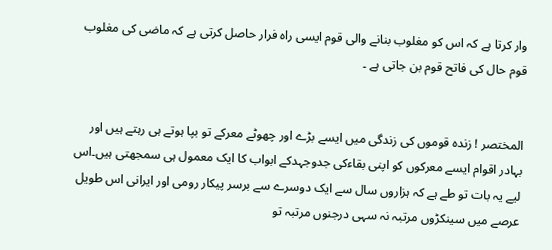وار کرتا ہے کہ اس کو مغلوب بنانے والی قوم ایسی راہ فرار حاصل کرتی ہے کہ ماضی کی مغلوب قوم حال کی فاتح قوم بن جاتی ہے ۔


المختصر ! زندہ قوموں کی زندگی میں ایسے بڑے اور چھوٹے معرکے تو بپا ہوتے ہی رہتے ہیں اور بہادر اقوام ایسے معرکوں کو اپنی بقاءکی جدوجہدکے ابواب کا ایک معمول ہی سمجھتی ہیں۔اس لیے یہ بات تو طے ہے کہ ہزاروں سال سے ایک دوسرے سے برسر پیکار رومی اور ایرانی اس طویل عرصے میں سینکڑوں مرتبہ نہ سہی درجنوں مرتبہ تو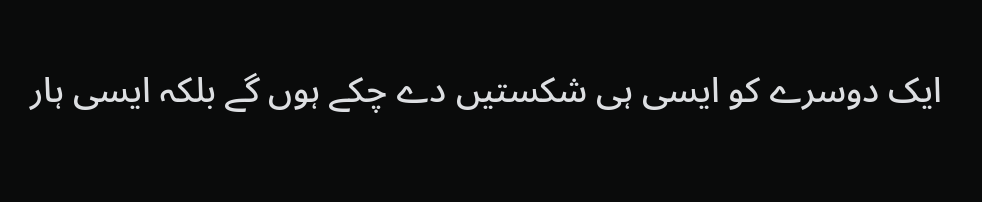ایک دوسرے کو ایسی ہی شکستیں دے چکے ہوں گے بلکہ ایسی ہار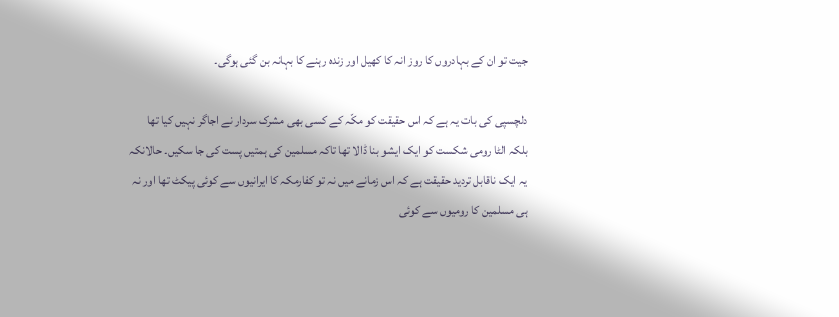جیت تو ان کے بہادروں کا روز انہ کا کھیل اور زندہ رہنے کا بہانہ بن گئی ہوگی۔

دلچسپی کی بات یہ ہے کہ اس حقیقت کو مکّہ کے کسی بھی مشرک سردار نے اجاگر نہیں کیا تھا بلکہ الٹا رومی شکست کو ایک ایشو بنا ڈالا تھا تاکہ مسلمین کی ہمتیں پست کی جا سکیں۔ حالانکہ یہ ایک ناقابل تردید حقیقت ہے کہ اس زمانے میں نہ تو کفارمکہ کا ایرانیوں سے کوئی پیکٹ تھا اور نہ ہی مسلمین کا رومیوں سے کوئی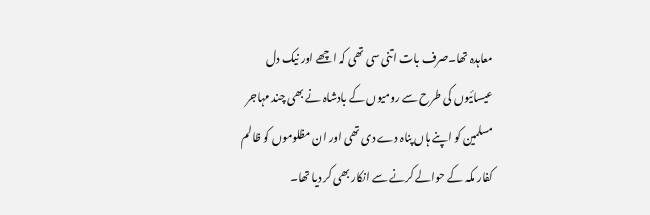معاہدہ تھا۔صرف بات اتنی سی تھی کہ اچھے اور نیک دل عیسائیوں کی طرح سے رومیوں کے بادشاہ نے بھی چند مہاجر مسلمین کو اپنے ہاں پناہ دے دی تھی اور ان مظلوموں کو ظالم کفار مکہ کے حوالے کرنے سے انکار بھی کر دیا تھا۔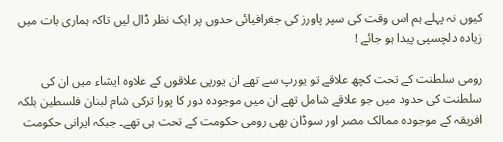کیوں نہ پہلے ہم اس وقت کی سپر پاورز کی جغرافیائی حدوں پر ایک نظر ڈال لیں تاکہ ہماری بات میں زیادہ دلچسپی پیدا ہو جائے !

رومی سلطنت کے تحت کچھ علاقے تو یورپ سے تھے ان یورپی علاقوں کے علاوہ ایشاء میں ان کی سلطنت کی حدود میں جو علاقے شامل تھے ان میں موجودہ دور کا پورا ترکی شام لبنان فلسطین بلکہ افریقہ کے موجودہ ممالک مصر اور سوڈان بھی رومی حکومت کے تحت ہی تھے۔ جبکہ ایرانی حکومت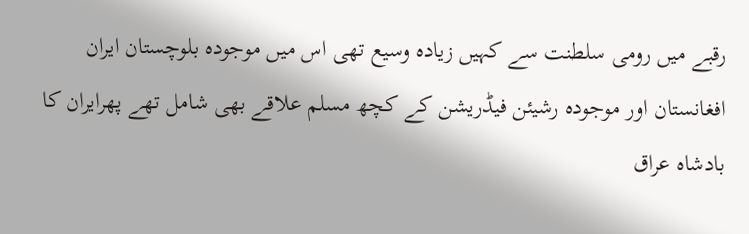رقبے میں رومی سلطنت سے کہیں زیادہ وسیع تھی اس میں موجودہ بلوچستان ایران افغانستان اور موجودہ رشیئن فیڈریشن کے کچھ مسلم علاقے بھی شامل تھے پھرایران کا بادشاہ عراق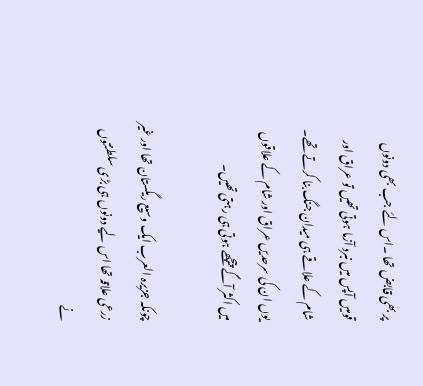پر بھی قابض تھا ۔اس لئے جب بھی دونوں قومیں آپس میں نبرد آزما ہوتی تھیں تو عراق اور شام کے علاقے ہی میدان جنگ بنا کرتے تھے۔ یوں ان کی سرحدیں عراق اور شام کے علاقوں میں اکثر آگے پیچھے ہوتی ہی رہتی تھیں۔

چونکہ جزیرہ العرب ایک وسیع ریگستان تھا اور غیر زرعی علاقہ تھا اس لیے دونوں ہی بڑی سلطنتوں نے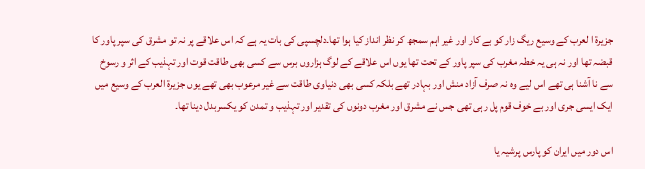جزیرة ا لعرب کے وسیع ریگ زار کو بے کار اور غیر اہم سمجھ کر نظر انداز کیا ہوا تھا۔دلچسپی کی بات یہ ہے کہ اس علاقے پر نہ تو مشرق کی سپر پاور کا قبضہ تھا اور نہ ہی یہ خطہ مغرب کی سپر پاور کے تحت تھا یوں اس علاقے کے لوگ ہزاروں برس سے کسی بھی طاقت قوت اور تہذیب کے اثر و رسوخ سے نا آشنا ہی تھے اس لیے وہ نہ صرف آزاد منش اور بہادر تھے بلکہ کسی بھی دنیاوی طاقت سے غیر مرعوب بھی تھے یوں جزیرة العرب کے وسیع میں ایک ایسی جری اور بے خوف قوم پل رہی تھی جس نے مشرق اور مغرب دونوں کی تقدیر اور تہذیب و تمدن کو یکسربدل دینا تھا۔

اس دور میں ایران کو پارس پرشیہ یا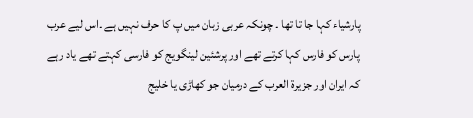پارشیاء کہا جا تا تھا ۔ چونکہ عربی زبان میں پ کا حرف نہیں ہے ۔اس لیے عرب پارس کو فارس کہا کرتے تھے اور پرشئین لینگویج کو فارسی کہتے تھے یاد رہے کہ ایران اور جزیرة العرب کے درمیان جو کھاڑی یا خلیج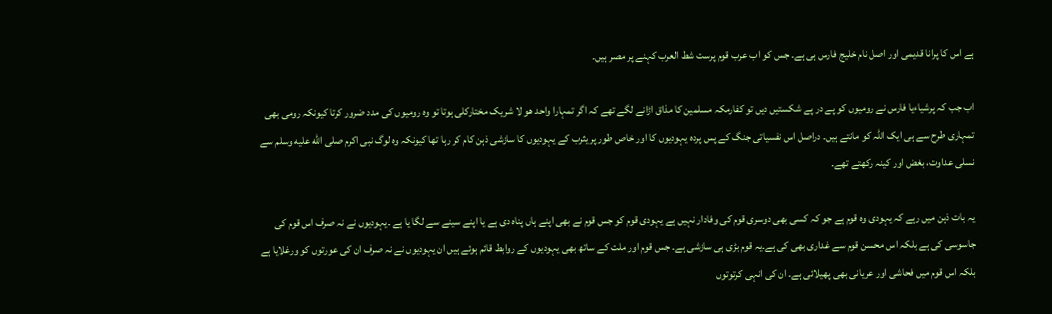ہے اس کا پرانا قدیمی اور اصل نام خلیج فارس ہی ہے۔ جس کو اب عرب قوم پرست شط العرب کہنے پر مصر ہیں۔

اب جب کہ پرشیاءیا فارس نے رومیوں کو پے در پے شکستیں دیں تو کفارمکہ مسلمین کا مذاق اڑانے لگے تھے کہ اگر تمہارا واحد ھو لا شریک مختارکلی ہوتا تو وہ رومیوں کی مدد ضرور کرتا کیونکہ رومی بھی تمہاری طرح سے ہی ایک اللہ کو مانتے ہیں۔ دراصل اس نفسیاتی جنگ کے پس پردہ یہودیوں کا اور خاص طور پر یثرب کے یہودیوں کا سازشی ذہن کام کر رہا تھا کیونکہ وہ لوگ نبی اکرم صلى الله عليه وسلم سے نسلی عداوت، بغض اور کینہ رکھتے تھے۔

یہ بات ذہن میں رہے کہ یہودی وہ قوم ہے جو کہ کسی بھی دوسری قوم کی وفادار نہیں ہے یہودی قوم کو جس قوم نے بھی اپنے ہاں پناہ دی ہے یا اپنے سینے سے لگا یا ہے ۔یہودیوں نے نہ صرف اس قوم کی جاسوسی کی ہے بلکہ اس محسن قوم سے غداری بھی کی ہے۔یہ قوم بڑی ہی سازشی ہے۔ جس قوم اور ملت کے ساتھ بھی یہودیوں کے روابط قائم ہوئے ہیں ان یہودیوں نے نہ صرف ان کی عورتوں کو ورغلایا ہے بلکہ اس قوم میں فحاشی اور عریانی بھی پھیلائی ہے۔ ان کی انہی کرتوتوں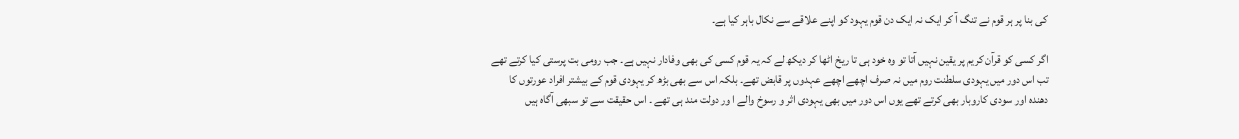کی بنا پر ہر قوم نے تنگ آ کر ایک نہ ایک دن قوم یہود کو اپنے علاقے سے نکال باہر کیا ہے۔

اگر کسی کو قرآن کریم پر یقین نہیں آتا تو وہ خود ہی تا ریخ اٹھا کر دیکھ لے کہ یہ قوم کسی کی بھی وفادار نہیں ہے۔ جب رومی بت پرستی کیا کرتے تھے تب اس دور میں یہودی سلطنت روم میں نہ صرف اچھے اچھے عہدوں پر قابض تھے۔ بلکہ اس سے بھی بڑھ کر یہودی قوم کے بیشتر افراد عورتوں کا دھندہ اور سودی کاروبار بھی کرتے تھے یوں اس دور میں بھی یہودی اثر و رسوخ والے ا ور دولت مند ہی تھے ۔ اس حقیقت سے تو سبھی آگاہ ہیں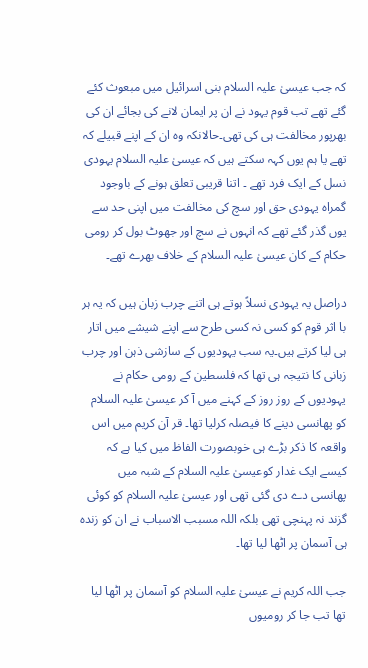کہ جب عیسیٰ علیہ السلام بنی اسرائیل میں مبعوث کئے گئے تھے تب قوم یہود نے ان پر ایمان لانے کی بجائے ان کی بھرپور مخالفت ہی کی تھی۔حالانکہ وہ ان کے اپنے قبیلے کہ تھے یا ہم یوں کہہ سکتے ہیں کہ عیسیٰ علیہ السلام یہودی نسل کے ایک فرد تھے ۔ اتنا قریبی تعلق ہونے کے باوجود گمراہ یہودی حق اور سچ کی مخالفت میں اپنی حد سے یوں گذر گئے تھے کہ انہوں نے سچ اور جھوٹ بول کر رومی حکام کے کان عیسیٰ علیہ السلام کے خلاف بھرے تھے۔

دراصل یہ یہودی نسلاً ہوتے ہی اتنے چرب زبان ہیں کہ یہ ہر با اثر قوم کو کسی نہ کسی طرح سے اپنے شیشے میں اتار ہی لیا کرتے ہیں۔یہ سب یہودیوں کے سازشی ذہن اور چرب زبانی کا نتیجہ ہی تھا کہ فلسطین کے رومی حکام نے یہودیوں کے روز روز کے کہنے میں آ کر عیسیٰ علیہ السلام کو پھانسی دینے کا فیصلہ کرلیا تھا۔ قر آن کریم میں اس واقعہ کا ذکر بڑے ہی خوبصورت الفاظ میں کیا ہے کہ کیسے ایک غدار کوعیسیٰ علیہ السلام کے شبہ میں پھانسی دے دی گئی تھی اور عیسیٰ علیہ السلام کو کوئی گزند نہ پہنچی تھی بلکہ اللہ مسبب الاسباب نے ان کو زندہ ہی آسمان پر اٹھا لیا تھا۔

جب اللہ کریم نے عیسیٰ علیہ السلام کو آسمان پر اٹھا لیا تھا تب جا کر رومیوں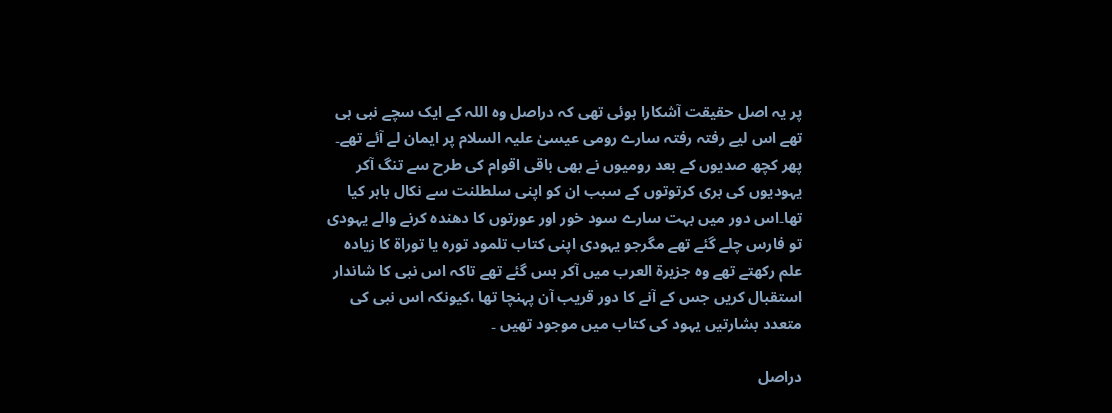پر یہ اصل حقیقت آشکارا ہوئی تھی کہ دراصل وہ اللہ کے ایک سچے نبی ہی تھے اس لیے رفتہ رفتہ سارے رومی عیسیٰ علیہ السلام پر ایمان لے آئے تھے۔ پھر کچھ صدیوں کے بعد رومیوں نے بھی باقی اقوام کی طرح سے تنگ آکر یہودیوں کی بری کرتوتوں کے سبب ان کو اپنی سلطلنت سے نکال باہر کیا تھا۔اس دور میں بہت سارے سود خور اور عورتوں کا دھندہ کرنے والے یہودی تو فارس چلے گئے تھے مگرجو یہودی اپنی کتاب تلمود تورہ یا توراة کا زیادہ علم رکھتے تھے وہ جزیرة العرب میں آکر بس گئے تھے تاکہ اس نبی کا شاندار استقبال کریں جس کے آنے کا دور قریب آن پہنچا تھا ،کیونکہ اس نبی کی متعدد بشارتیں یہود کی کتاب میں موجود تھیں ۔

دراصل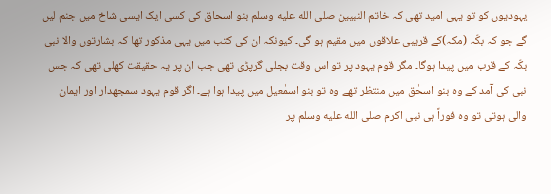یہودیوں کو تو یہی امید تھی کہ خاتم النبیین صلى الله عليه وسلم بنو اسحاق کی کسی ایک ایسی شاخ میں جنم لیں گے جو کہ بکّہ (مکہ)کے قریبی علاقوں میں مقیم ہو گی۔ کیونکہ ان کی کتب میں یہی مذکور تھا کہ بشارتوں والا نبی بکّہ کے قرب میں پیدا ہوگا۔ مگر قوم یہود پر تو اس وقت بجلی گرپڑی تھی جب ان پر یہ حقیقت کھلی تھی کہ جس نبی کی آمد کے وہ بنو اسحٰق میں منتظر تھے وہ تو بنو اسمٰعیل میں پیدا ہوا ہے۔ اگر قوم یہود سمجھدار اور ایمان والی ہوتی تو وہ فوراً ہی نبی اکرم صلى الله عليه وسلم پر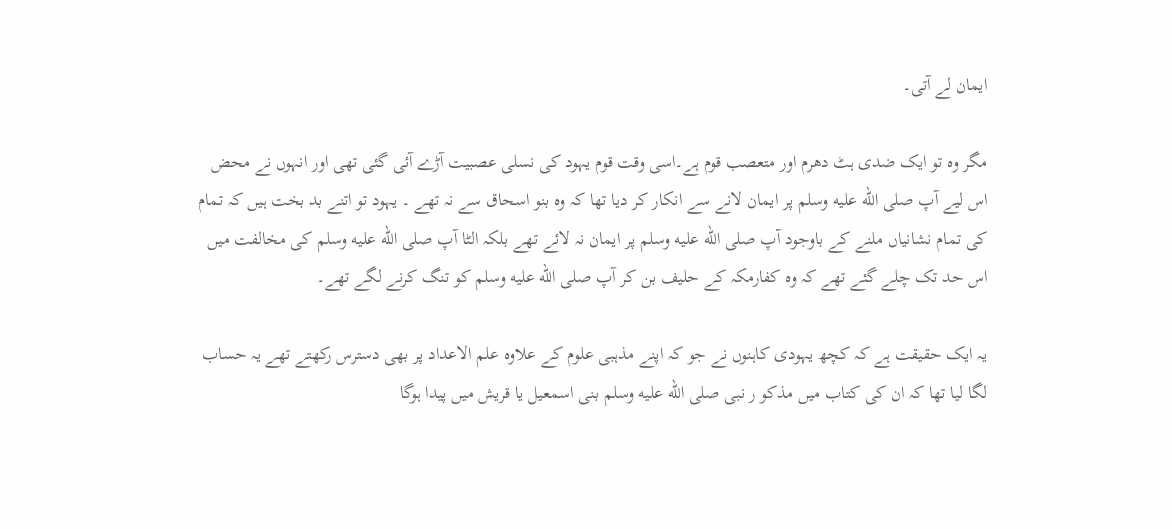ایمان لے آتی۔

مگر وہ تو ایک ضدی ہٹ دھرم اور متعصب قوم ہے۔اسی وقت قوم یہود کی نسلی عصبیت آڑے آئی گئی تھی اور انہوں نے محض اس لیے آپ صلى الله عليه وسلم پر ایمان لانے سے انکار کر دیا تھا کہ وہ بنو اسحاق سے نہ تھے ۔ یہود تو اتنے بد بخت ہیں کہ تمام کی تمام نشانیاں ملنے کے باوجود آپ صلى الله عليه وسلم پر ایمان نہ لائے تھے بلکہ الٹا آپ صلى الله عليه وسلم کی مخالفت میں اس حد تک چلے گئے تھے کہ وہ کفارمکہ کے حلیف بن کر آپ صلى الله عليه وسلم کو تنگ کرنے لگے تھے۔

یہ ایک حقیقت ہے کہ کچھ یہودی کاہنوں نے جو کہ اپنے مذہبی علوم کے علاوہ علم الاعداد پر بھی دسترس رکھتے تھے یہ حساب لگا لیا تھا کہ ان کی کتاب میں مذکو ر نبی صلى الله عليه وسلم بنی اسمعیل یا قریش میں پیدا ہوگا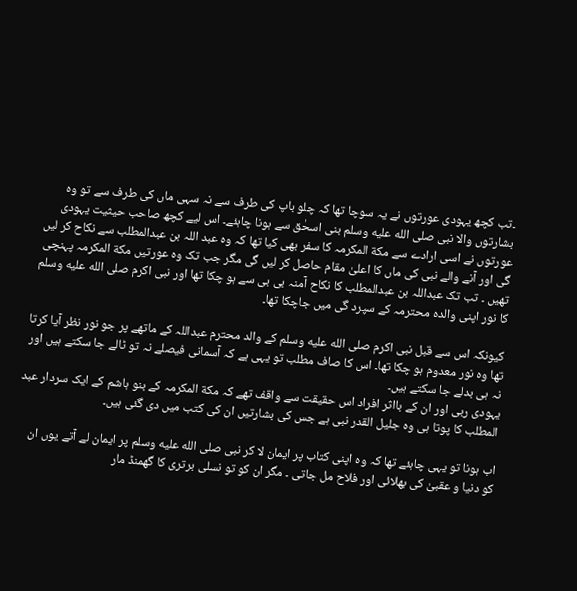۔تب کچھ یہودی عورتوں نے یہ سوچا تھا کہ چلو باپ کی طرف سے نہ سہی ماں کی طرف سے تو وہ بشارتوں والا نبی صلى الله عليه وسلم بنی اسحٰق سے ہونا چاہئے۔ اس لیے کچھ صاحب حیثیت یہودی عورتوں نے اسی ارادے سے مکة المکرمہ کا سفر بھی کیا تھا کہ وہ عبد اللہ بن عبدالمطلب سے نکاح کر لیں گی اور آنے والے نبی کی ماں کا اعلیٰ مقام حاصل کر لیں گی مگر جب تک وہ عورتیں مکة المکرمہ پہنچی تھیں ۔ تب تک عبداللہ بن عبدالمطلب کا نکاح آمنہ بی بی سے ہو چکا تھا اور نبی اکرم صلى الله عليه وسلم کا نور اپنی والدہ محترمہ کے سپرد گی میں جاچکا تھا۔

کیونکہ اس سے قبل نبی اکرم صلى الله عليه وسلم کے والد محترم عبداللہ کے ماتھے پر جو نور نظر آیا کرتا تھا وہ نور معدوم ہو چکا تھا۔ اس کا صاف مطلب تو یہی ہے کہ آسمانی فیصلے نہ تو ٹالے جا سکتے ہیں اور نہ ہی بدلے جا سکتے ہیں۔
یہودی ربی اور ان کے بااثر افراد اس حقیقت سے واقف تھے کہ مکة المکرمہ کے بنو ہاشم کے ایک سردار عبد المطلب کا پوتا ہی وہ جلیل القدر نبی ہے جس کی بشارتیں ان کی کتب میں دی گئی ہیں۔

اب ہونا تو یہی چاہئے تھا کہ وہ اپنی کتاب پر ایمان لا کر نبی صلى الله عليه وسلم پر ایمان لے آتے یوں ان کو دنیا و عقبیٰ کی بھلائی اور فلاح مل جاتی ۔ مگر ان کو تو نسلی برتری کا گھمنڈ مار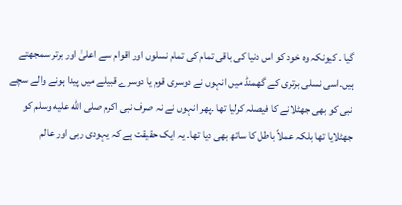گیا ۔ کیونکہ وہ خود کو اس دنیا کی باقی تمام کی تمام نسلوں اور اقوام سے اعلیٰ اور برتر سمجھتے ہیں۔اسی نسلی برتری کے گھمنڈ میں انہوں نے دوسری قوم یا دوسرے قبیلے میں پیدا ہونے والے سچے نبی کو بھی جھٹلانے کا فیصلہ کرلیا تھا ۔پھر انہوں نے نہ صرف نبی اکرم صلى الله عليه وسلم کو جھٹلایا تھا بلکہ عملاً باطل کا ساتھ بھی دیا تھا۔ یہ ایک حقیقت ہے کہ یہودی ربی اور عالم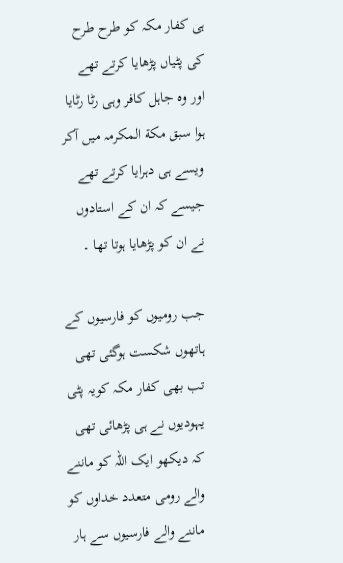ہی کفار مکہ کو طرح طرح کی پٹیاں پڑھایا کرتے تھے اور وہ جاہل کافر وہی رٹا رٹایا ہوا سبق مکة المکرمہ میں آکر ویسے ہی دہرایا کرتے تھے جیسے کہ ان کے استادوں نے ان کو پڑھایا ہوتا تھا ۔

جب رومیوں کو فارسیوں کے ہاتھوں شکست ہوگئی تھی تب بھی کفار مکہ کویہ پٹی یہودیوں نے ہی پڑھائی تھی کہ دیکھو ایک اللہ کو ماننے والے رومی متعدد خداوں کو ماننے والے فارسیوں سے ہار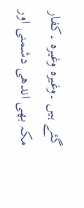گئے ہیں ۔وغیرہ وغیرہ ۔کفار مکہ بھی اندھی دشمنی اور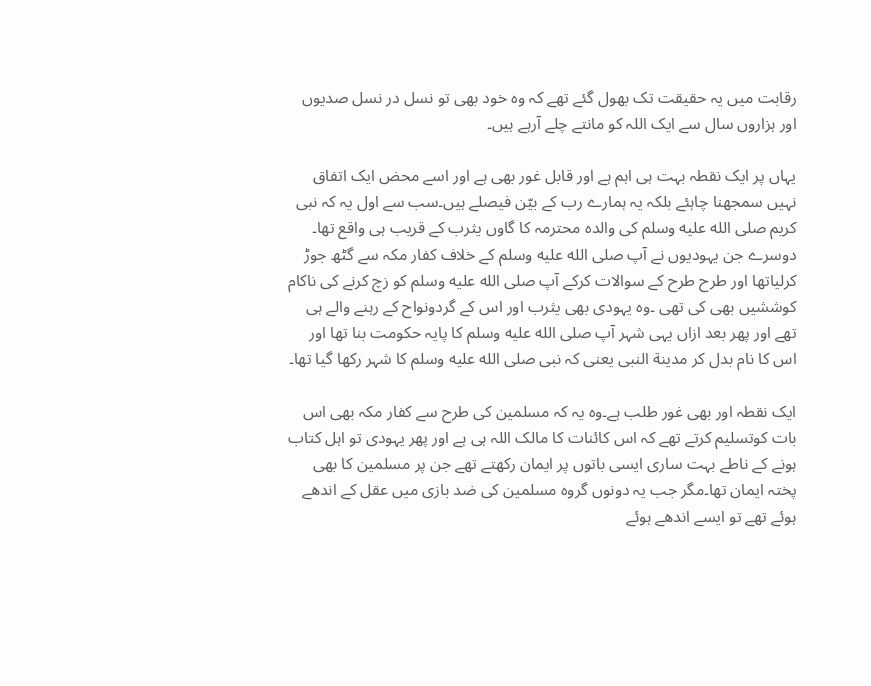رقابت میں یہ حقیقت تک بھول گئے تھے کہ وہ خود بھی تو نسل در نسل صدیوں اور ہزاروں سال سے ایک اللہ کو مانتے چلے آرہے ہیں۔

یہاں پر ایک نقطہ بہت ہی اہم ہے اور قابل غور بھی ہے اور اسے محض ایک اتفاق نہیں سمجھنا چاہئے بلکہ یہ ہمارے رب کے بیّن فیصلے ہیں۔سب سے اول یہ کہ نبی کریم صلى الله عليه وسلم کی والدہ محترمہ کا گاوں یثرب کے قریب ہی واقع تھا۔ دوسرے جن یہودیوں نے آپ صلى الله عليه وسلم کے خلاف کفار مکہ سے گٹھ جوڑ کرلیاتھا اور طرح طرح کے سوالات کرکے آپ صلى الله عليه وسلم کو زچ کرنے کی ناکام کوششیں بھی کی تھی ۔وہ یہودی بھی یثرب اور اس کے گردونواح کے رہنے والے ہی تھے اور پھر بعد ازاں یہی شہر آپ صلى الله عليه وسلم کا پایہ حکومت بنا تھا اور اس کا نام بدل کر مدینة النبی یعنی کہ نبی صلى الله عليه وسلم کا شہر رکھا گیا تھا۔

ایک نقطہ اور بھی غور طلب ہے۔وہ یہ کہ مسلمین کی طرح سے کفار مکہ بھی اس بات کوتسلیم کرتے تھے کہ اس کائنات کا مالک اللہ ہی ہے اور پھر یہودی تو اہل کتاب ہونے کے ناطے بہت ساری ایسی باتوں پر ایمان رکھتے تھے جن پر مسلمین کا بھی پختہ ایمان تھا۔مگر جب یہ دونوں گروہ مسلمین کی ضد بازی میں عقل کے اندھے ہوئے تھے تو ایسے اندھے ہوئے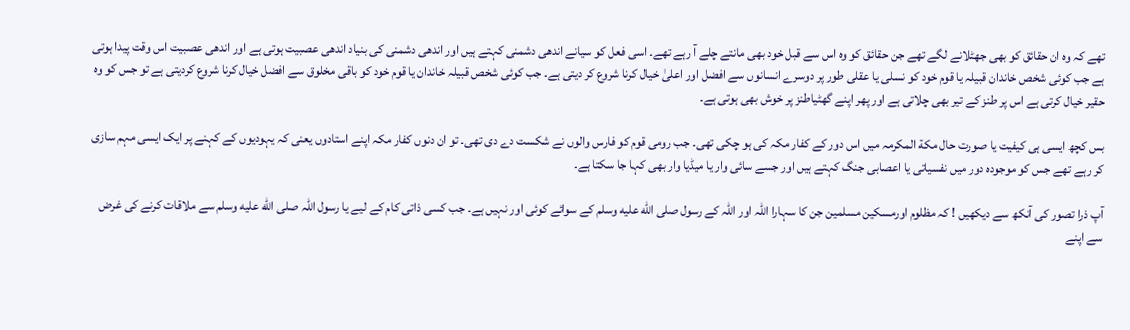تھے کہ وہ ان حقائق کو بھی جھٹلانے لگے تھے جن حقائق کو وہ اس سے قبل خود بھی مانتے چلے آ رہے تھے۔ اسی فعل کو سیانے اندھی دشمنی کہتے ہیں اور اندھی دشمنی کی بنیاد اندھی عصبیت ہوتی ہے اور اندھی عصبیت اس وقت پیدا ہوتی ہے جب کوئی شخص خاندان قبیلہ یا قوم خود کو نسلی یا عقلی طور پر دوسرے انسانوں سے افضل اور اعلیٰ خیال کرنا شروع کر دیتی ہے۔ جب کوئی شخص قبیلہ خاندان یا قوم خود کو باقی مخلوق سے افضل خیال کرنا شروع کردیتی ہے تو جس کو وہ حقیر خیال کرتی ہے اس پر طنز کے تیر بھی چلاتی ہے اور پھر اپنے گھٹیاطنز پر خوش بھی ہوتی ہے۔

بس کچھ ایسی ہی کیفیت یا صورت حال مکة المکرمہ میں اس دور کے کفار مکہ کی ہو چکی تھی۔ جب رومی قوم کو فارس والوں نے شکست دے دی تھی۔ تو ان دنوں کفار مکہ اپنے استادوں یعنی کہ یہودیوں کے کہنے پر ایک ایسی مہم سازی کر رہے تھے جس کو موجودہ دور میں نفسیاتی یا اعصابی جنگ کہتے ہیں اور جسے سائی وار یا میڈیا وار بھی کہا جا سکتا ہے۔

آپ ذرا تصور کی آنکھ سے دیکھیں ! کہ مظلوم اورمسکین مسلمین جن کا سہارا اللہ اور اللہ کے رسول صلى الله عليه وسلم کے سوائے کوئی اور نہیں ہے۔ جب کسی ذاتی کام کے لیے یا رسول اللہ صلى الله عليه وسلم سے ملاقات کرنے کی غرض سے اپنے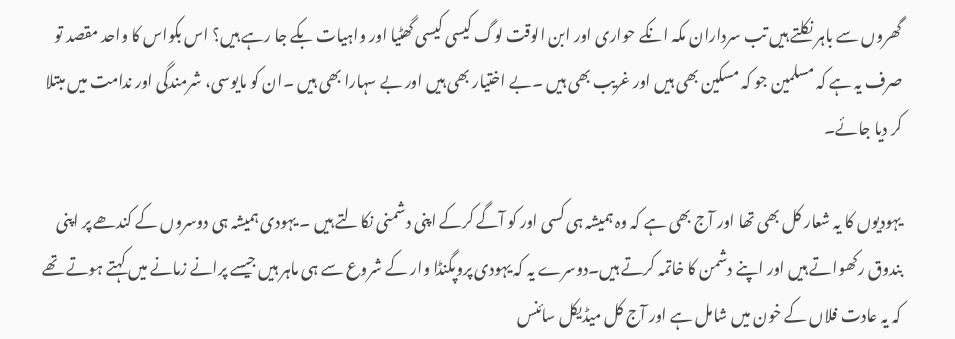گھروں سے باہر نکلتے ہیں تب سرداران مکہ انکے حواری اور ابن الوقت لوگ کیسی کیسی گھٹیا اور واہیات بکے جا رہے ہیں؟ اس بکواس کا واحد مقصد تو صرف یہ ہے کہ مسلمین جو کہ مسکین بھی ہیں اور غریب بھی ہیں ۔بے اختیار بھی ہیں اور بے سہارا بھی ہیں ۔ان کو مایوسی، شرمندگی اور ندامت میں مبتلا کر دیا جائے۔

یہودیوں کا یہ شعار کل بھی تھا اور آج بھی ہے کہ وہ ہمیشہ ہی کسی اور کو آگے کرکے اپنی دشمنی نکالتے ہیں ۔ یہودی ہمیشہ ہی دوسروں کے کندھے پر اپنی بندوق رکھواتے ہیں اور اپنے دشمن کا خاتمہ کرتے ہیں۔دوسرے یہ کہ یہودی پروپگنڈا وار کے شروع سے ہی ماہر ہیں جیسے پرانے زمانے میں کہتے ہوتے تھے کہ یہ عادت فلاں کے خون میں شامل ہے اور آج کل میڈیکل سائنس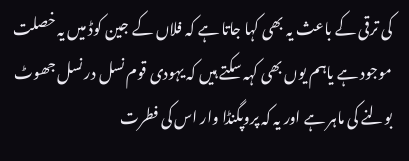کی ترقی کے باعث یہ بھی کہا جاتا ہے کہ فلاں کے جین کوڈ میں یہ خصلت موجود ہے یاہم یوں بھی کہہ سکتے ہیں کہ یہودی قوم نسل در نسل جھوٹ بولنے کی ماہر ہے اور یہ کہ پروپگنڈا وار اس کی فطرت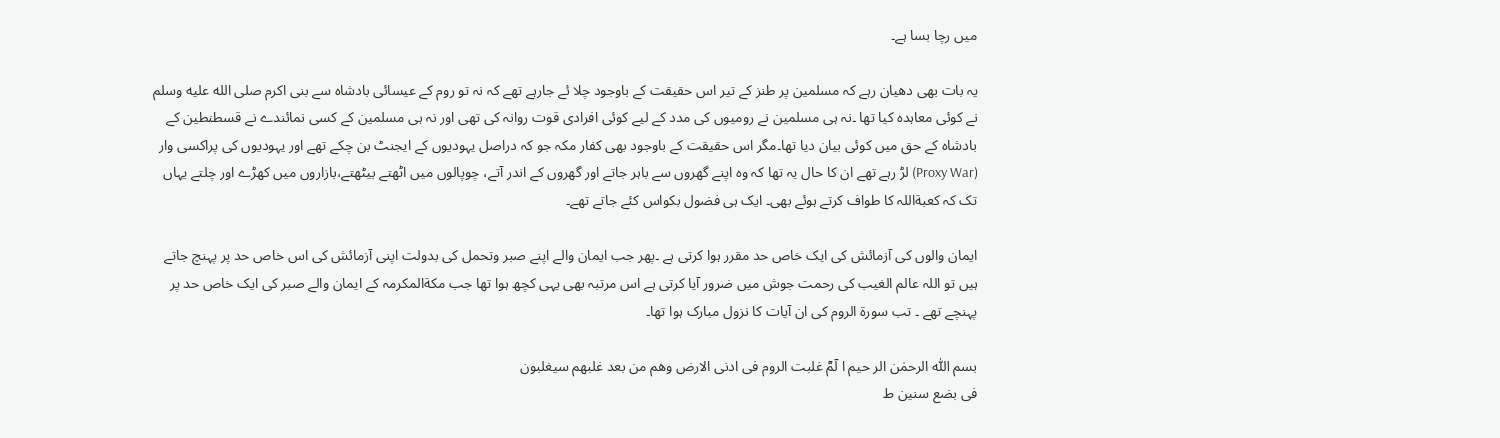میں رچا بسا ہے۔

یہ بات بھی دھیان رہے کہ مسلمین پر طنز کے تیر اس حقیقت کے باوجود چلا ئے جارہے تھے کہ نہ تو روم کے عیسائی بادشاہ سے بنی اکرم صلى الله عليه وسلم نے کوئی معاہدہ کیا تھا ۔نہ ہی مسلمین نے رومیوں کی مدد کے لیے کوئی افرادی قوت روانہ کی تھی اور نہ ہی مسلمین کے کسی نمائندے نے قسطنطین کے بادشاہ کے حق میں کوئی بیان دیا تھا۔مگر اس حقیقت کے باوجود بھی کفار مکہ جو کہ دراصل یہودیوں کے ایجنٹ بن چکے تھے اور یہودیوں کی پراکسی وار (Proxy War) لڑ رہے تھے ان کا حال یہ تھا کہ وہ اپنے گھروں سے باہر جاتے اور گھروں کے اندر آتے، چوپالوں میں اٹھتے بیٹھتے،بازاروں میں کھڑے اور چلتے یہاں تک کہ کعبةاللہ کا طواف کرتے ہوئے بھی۔ ایک ہی فضول بکواس کئے جاتے تھے۔

ایمان والوں کی آزمائش کی ایک خاص حد مقرر ہوا کرتی ہے ۔پھر جب ایمان والے اپنے صبر وتحمل کی بدولت اپنی آزمائش کی اس خاص حد پر پہنچ جاتے ہیں تو اللہ عالم الغیب کی رحمت جوش میں ضرور آیا کرتی ہے اس مرتبہ بھی یہی کچھ ہوا تھا جب مکةالمکرمہ کے ایمان والے صبر کی ایک خاص حد پر پہنچے تھے ۔ تب سورة الروم کی ان آیات کا نزول مبارک ہوا تھا۔

بسم اللّٰہ الرحمٰن الر حیم ا لٓمّٓ غلبت الروم فی ادنی الارض وھم من بعد غلبھم سیغلبون
فی بضع سنین ط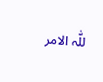للّٰہ الامر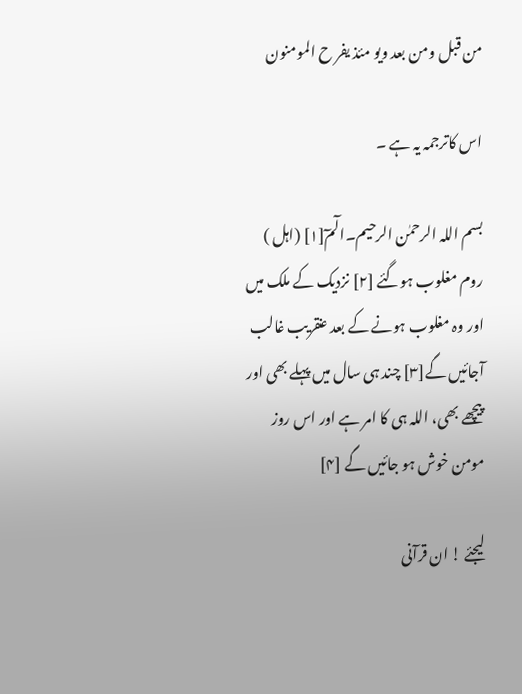من قبل ومن بعد ویو مئذ یفر ح المومنون

اس کاترجمہ یہ ہے ۔

بسم اللہ الرحمٰن الرحیم۔الٓمٓ[۱] (اہل ) روم مغلوب ہوگئے [۲] نزدیک کے ملک میں اور وہ مغلوب ہونے کے بعد عنقریب غالب آجائیں گے[۳] چند ہی سال میں پہلے بھی اور پیچھے بھی، اللہ ہی کا امر ہے اور اس روز مومن خوش ہو جائیں گے [۴]

لیجئے ! ان قرآنی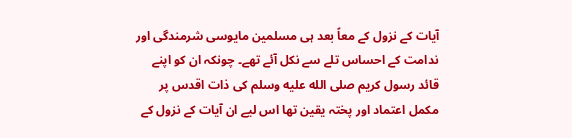آیات کے نزول کے معاً بعد ہی مسلمین مایوسی شرمندگی اور ندامت کے احساس تلے سے نکل آئے تھے۔ چونکہ ان کو اپنے قائد رسول کریم صلى الله عليه وسلم کی ذات اقدس پر مکمل اعتماد اور پختہ یقین تھا اس لیے ان آیات کے نزول کے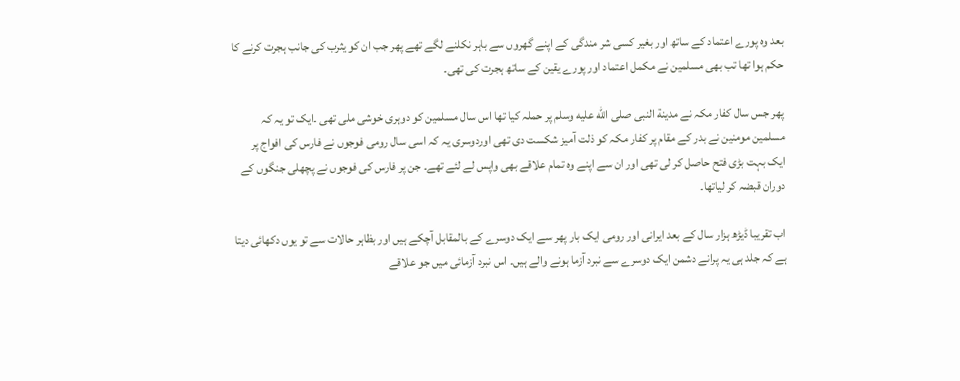بعد وہ پورے اعتماد کے ساتھ اور بغیر کسی شر مندگی کے اپنے گھروں سے باہر نکلنے لگے تھے پھر جب ان کو یثرب کی جانب ہجرت کرنے کا حکم ہوا تھا تب بھی مسلمین نے مکمل اعتماد اور پورے یقین کے ساتھ ہجرت کی تھی۔

پھر جس سال کفار مکہ نے مدینة النبی صلى الله عليه وسلم پر حملہ کیا تھا اس سال مسلمین کو دوہری خوشی ملی تھی ۔ایک تو یہ کہ مسلمین مومنین نے بدر کے مقام پر کفار مکہ کو ذلت آمیز شکست دی تھی اوردوسری یہ کہ اسی سال رومی فوجوں نے فارس کی افواج پر ایک بہت بڑی فتح حاصل کر لی تھی اور ان سے اپنے وہ تمام علاقے بھی واپس لے لئے تھے۔ جن پر فارس کی فوجوں نے پچھلی جنگوں کے دوران قبضہ کر لیاتھا۔

اب تقریبا ڈیڑھ ہزار سال کے بعد ایرانی اور رومی ایک بار پھر سے ایک دوسرے کے بالمقابل آچکے ہیں اور بظاہر حالات سے تو یوں دکھائی دیتا ہے کہ جلد ہی یہ پرانے دشمن ایک دوسرے سے نبرد آزما ہونے والے ہیں۔ اس نبرد آزمائی میں جو علاقے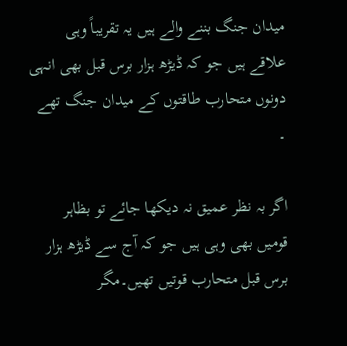میدان جنگ بننے والے ہیں یہ تقریباً وہی علاقے ہیں جو کہ ڈیڑھ ہزار برس قبل بھی انہی دونوں متحارب طاقتوں کے میدان جنگ تھے ۔

اگر بہ نظر عمیق نہ دیکھا جائے تو بظاہر قومیں بھی وہی ہیں جو کہ آج سے ڈیڑھ ہزار برس قبل متحارب قوتیں تھیں۔مگر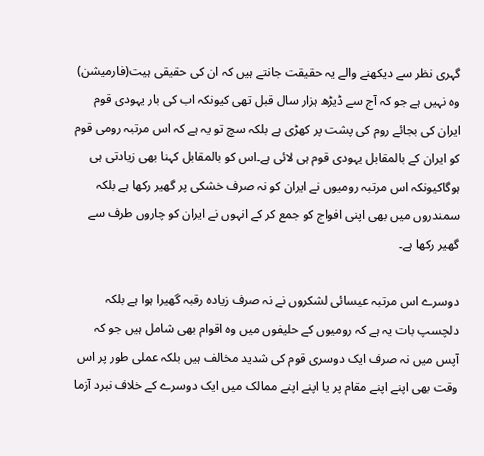گہری نظر سے دیکھنے والے یہ حقیقت جانتے ہیں کہ ان کی حقیقی ہیت(فارمیشن) وہ نہیں ہے جو کہ آج سے ڈیڑھ ہزار سال قبل تھی کیونکہ اب کی بار یہودی قوم ایران کی بجائے روم کی پشت پر کھڑی ہے بلکہ سچ تو یہ ہے کہ اس مرتبہ رومی قوم کو ایران کے بالمقابل یہودی قوم ہی لائی ہے۔اس کو بالمقابل کہنا بھی زیادتی ہی ہوگاکیونکہ اس مرتبہ رومیوں نے ایران کو نہ صرف خشکی پر گھیر رکھا ہے بلکہ سمندروں میں بھی اپنی افواج کو جمع کر کے انہوں نے ایران کو چاروں طرف سے گھیر رکھا ہے۔

دوسرے اس مرتبہ عیسائی لشکروں نے نہ صرف زیادہ رقبہ گھیرا ہوا ہے بلکہ دلچسپ بات یہ ہے کہ رومیوں کے حلیفوں میں وہ اقوام بھی شامل ہیں جو کہ آپس میں نہ صرف ایک دوسری قوم کی شدید مخالف ہیں بلکہ عملی طور پر اس وقت بھی اپنے اپنے مقام پر یا اپنے اپنے ممالک میں ایک دوسرے کے خلاف نبرد آزما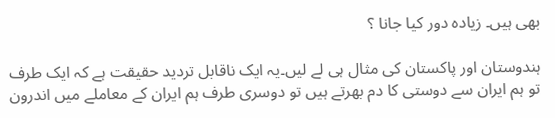بھی ہیں۔ زیادہ دور کیا جانا ؟

ہندوستان اور پاکستان کی مثال ہی لے لیں۔یہ ایک ناقابل تردید حقیقت ہے کہ ایک طرف تو ہم ایران سے دوستی کا دم بھرتے ہیں تو دوسری طرف ہم ایران کے معاملے میں اندرون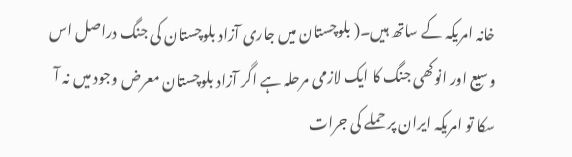خانہ امریکہ کے ساتھ ہیں۔( بلوچستان میں جاری آزاد بلوچستان کی جنگ دراصل اس وسیع اور انوکھی جنگ کا ایک لازمی مرحلہ ہے اگر آزاد بلوچستان معرض وجود میں نہ آ سکا تو امریکہ ایران پر حملے کی جرات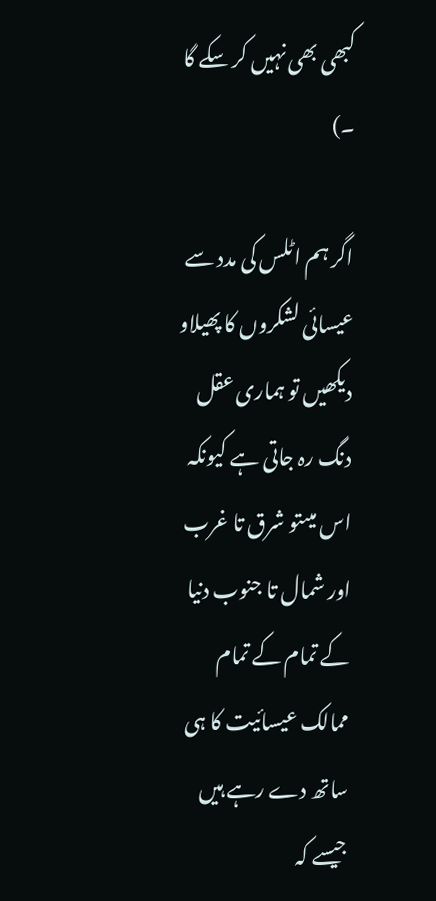کبھی بھی نہیں کر سکے گا ۔)

اگر ہم اٹلس کی مدد سے عیسائی لشکروں کا پھیلاو دیکھیں تو ہماری عقل دنگ رہ جاتی ہے کیونکہ اس میںتو شرق تا غرب اور شمال تا جنوب دنیا کے تمام کے تمام ممالک عیسائیت کا ہی ساتھ دے رہے ہیں جیسے کہ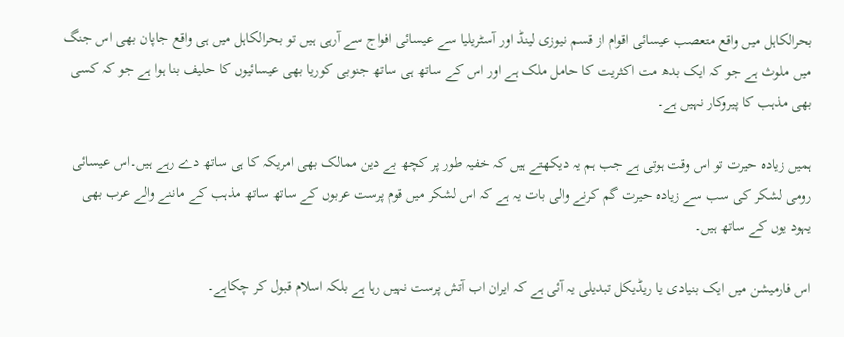بحرالکاہل میں واقع متعصب عیسائی اقوام از قسم نیوزی لینڈ اور آسٹریلیا سے عیسائی افواج سے آرہی ہیں تو بحرالکاہل میں ہی واقع جاپان بھی اس جنگ میں ملوث ہے جو کہ ایک بدھ مت اکثریت کا حامل ملک ہے اور اس کے ساتھ ہی ساتھ جنوبی کوریا بھی عیسائیوں کا حلیف بنا ہوا ہے جو کہ کسی بھی مذہب کا پیروکار نہیں ہے۔

ہمیں زیادہ حیرت تو اس وقت ہوتی ہے جب ہم یہ دیکھتے ہیں کہ خفیہ طور پر کچھ بے دین ممالک بھی امریکہ کا ہی ساتھ دے رہے ہیں۔اس عیسائی رومی لشکر کی سب سے زیادہ حیرت گم کرنے والی بات یہ ہے کہ اس لشکر میں قوم پرست عربوں کے ساتھ ساتھ مذہب کے ماننے والے عرب بھی یہود یوں کے ساتھ ہیں۔

اس فارمیشن میں ایک بنیادی یا ریڈیکل تبدیلی یہ آئی ہے کہ ایران اب آتش پرست نہیں رہا ہے بلکہ اسلام قبول کر چکاہے۔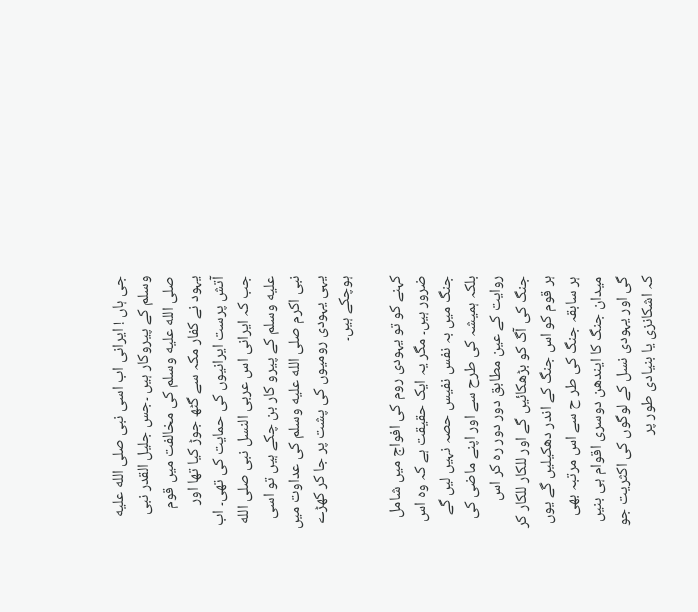جی ہاں ! ایرانی اب اسی نبی صلى الله عليه وسلم کے پیروکار ہیں ۔جس جلیل القدر نبی صلى الله عليه وسلم کی مخالفت میں قوم یہود نے کفار مکہ سے گٹھ جوڑ کیا تھا اور آتش پرست ایرانیوں کی حمایت کی تھی۔ اب جب کہ ایرانی اس عربی النسل نبی صلى الله عليه وسلم کے پیرو کار بن چکے ہیں تو اسی نبی اکرم صلى الله عليه وسلم کی عداوت میں یہی یہودی رومیوں کی پشت پر جا کر کھڑے ہوچکے ہیں۔

کہنے کو تو یہودی روم کی افواج میں شامل ضرور ہیں۔ مگر یہ ایک حقیقت ہے کہ وہ اس جنگ میں بہ نفس نفیس حصہ نہیں لیں گے بلکہ ہمیشہ کی طرح سے اور اپنے ماضی کی روایت کے عین مطابق دور دور رہ کر اس جنگ کی آگ کو بڑھکائیں گے اور للکار للکار کر ہر قوم کو اس جنگ کے اندر دھکیلیں گے یوں ہر سابقہ جنگ کی طر ح سے اس مرتبہ بھی میدان جنگ کا ایندھن دوسری اقوام ہی بنیں گی اور یہودی نسل کے لوگوں کی اکثریت جو کہ اشکانزی یا بنیادی طور پر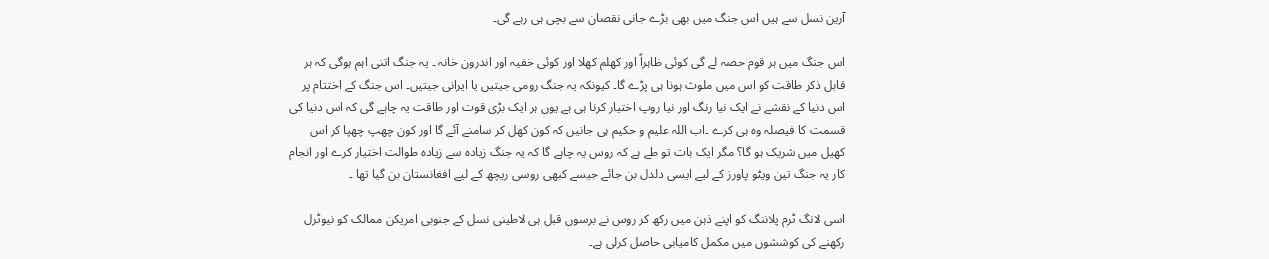آرین نسل سے ہیں اس جنگ میں بھی بڑے جانی نقصان سے بچی ہی رہے گی۔

اس جنگ میں ہر قوم حصہ لے گی کوئی ظاہراً اور کھلم کھلا اور کوئی خفیہ اور اندرون خانہ ۔ یہ جنگ اتنی اہم ہوگی کہ ہر قابل ذکر طاقت کو اس میں ملوث ہونا ہی پڑے گا۔ کیونکہ یہ جنگ رومی جیتیں یا ایرانی جیتیں۔ اس جنگ کے اختتام پر اس دنیا کے نقشے نے ایک نیا رنگ اور نیا روپ اختیار کرنا ہی ہے یوں ہر ایک بڑی قوت اور طاقت یہ چاہے گی کہ اس دنیا کی قسمت کا فیصلہ وہ ہی کرے ۔اب اللہ علیم و حکیم ہی جانیں کہ کون کھل کر سامنے آئے گا اور کون چھپ چھپا کر اس کھیل میں شریک ہو گا؟ مگر ایک بات تو طے ہے کہ روس یہ چاہے گا کہ یہ جنگ زیادہ سے زیادہ طوالت اختیار کرے اور انجام کار یہ جنگ تین ویٹو پاورز کے لیے ایسی دلدل بن جائے جیسے کبھی روسی ریچھ کے لیے افغانستان بن گیا تھا ۔

اسی لانگ ٹرم پلاننگ کو اپنے ذہن میں رکھ کر روس نے برسوں قبل ہی لاطینی نسل کے جنوبی امریکن ممالک کو نیوٹرل رکھنے کی کوششوں میں مکمل کامیابی حاصل کرلی ہے۔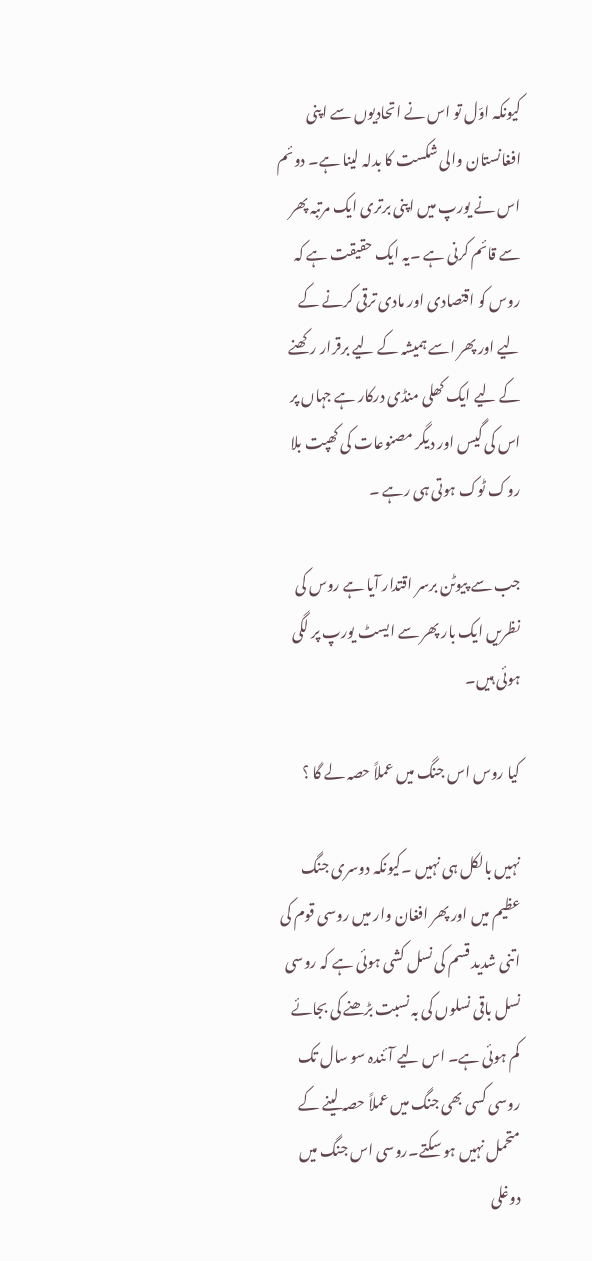کیونکہ اوّل تو اس نے اتحادیوں سے اپنی افغانستان والی شکست کا بدلہ لینا ہے۔ دوئم اس نے یورپ میں اپنی برتری ایک مرتبہ پھر سے قائم کرنی ہے ۔یہ ایک حقیقت ہے کہ روس کو اقتصادی اور مادی ترقی کرنے کے لیے اور پھر اسے ہمیشہ کے لیے برقرار رکھنے کے لیے ایک کھلی منڈی درکار ہے جہاں پر اس کی گیس اور دیگر مصنوعات کی کھپت بلا روک ٹوک ہوتی ہی رہے ۔

جب سے پیوٹن برسر اقتدار آیا ہے روس کی نظریں ایک بار پھر سے ایسٹ یورپ پر لگی ہوئی ہیں۔

کیا روس اس جنگ میں عملاً حصہ لے گا ؟

نہیں بالکل ہی نہیں ۔کیونکہ دوسری جنگ عظیم میں اور پھر افغان وار میں روسی قوم کی اتنی شدید قسم کی نسل کشی ہوئی ہے کہ روسی نسل باقی نسلوں کی بہ نسبت بڑھنے کی بجائے کم ہوئی ہے۔ اس لیے آئندہ سو سال تک روسی کسی بھی جنگ میں عملاً حصہ لینے کے متحمل نہیں ہو سکتے۔روسی اس جنگ میں دوغلی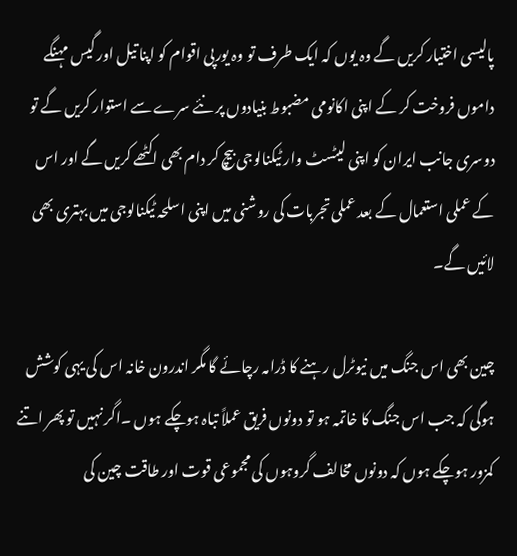پالیسی اختیار کریں گے وہ یوں کہ ایک طرف تو وہ یورپی اقوام کو اپنا تیل اور گیس مہنگے داموں فروخت کر کے اپنی اکانومی مضبوط بنیادوں پر نئے سرے سے استوار کریں گے تو دوسری جانب ایران کو اپنی لیٹسٹ وار ٹیکنالوجی بیچ کر دام بھی اکٹھے کریں گے اور اس کے عملی استعمال کے بعد عملی تجربات کی روشنی میں اپنی اسلحہ ٹیکنالوجی میں بہتری بھی لائیں گے۔

چین بھی اس جنگ میں نیوٹرل رہنے کا ڈرامہ رچائے گا مگر اندرون خانہ اس کی یہی کوشش ہوگی کہ جب اس جنگ کا خاتمہ ہو تو دونوں فریق عملاً تباہ ہوچکے ہوں ۔اگر نہیں تو پھر اتنے کمزور ہوچکے ہوں کہ دونوں مخالف گروہوں کی مجموعی قوت اور طاقت چین کی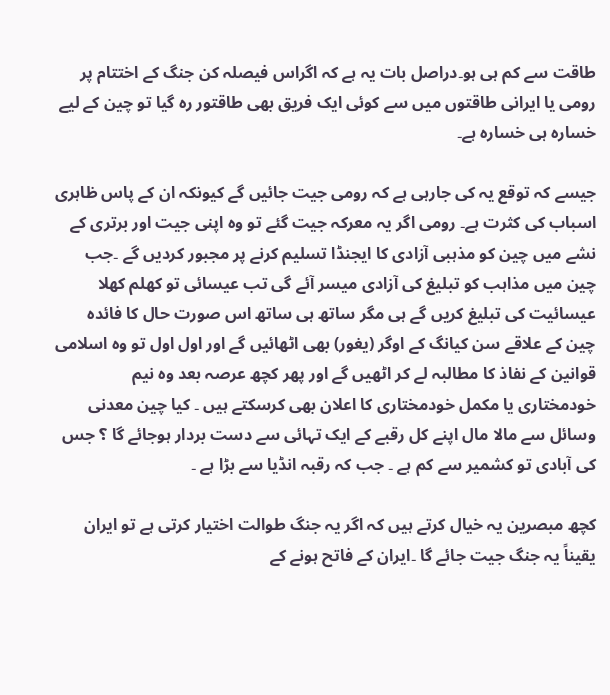طاقت سے کم ہی ہو۔دراصل بات یہ ہے کہ اگراس فیصلہ کن جنگ کے اختتام پر رومی یا ایرانی طاقتوں میں سے کوئی ایک فریق بھی طاقتور رہ گیا تو چین کے لیے خسارہ ہی خسارہ ہے۔

جیسے کہ توقع یہ کی جارہی ہے کہ رومی جیت جائیں گے کیونکہ ان کے پاس ظاہری اسباب کی کثرت ہے۔ رومی اگر یہ معرکہ جیت گئے تو وہ اپنی جیت اور برتری کے نشے میں چین کو مذہبی آزادی کا ایجنڈا تسلیم کرنے پر مجبور کردیں گے ۔جب چین میں مذاہب کو تبلیغ کی آزادی میسر آئے گی تب عیسائی تو کھلم کھلا عیسائیت کی تبلیغ کریں گے ہی مگر ساتھ ہی ساتھ اس صورت حال کا فائدہ چین کے علاقے سن کیانگ کے اوگر (یغور) بھی اٹھائیں گے اور اول اول تو وہ اسلامی قوانین کے نفاذ کا مطالبہ لے کر اٹھیں گے اور پھر کچھ عرصہ بعد وہ نیم خودمختاری یا مکمل خودمختاری کا اعلان بھی کرسکتے ہیں ۔ کیا چین معدنی وسائل سے مالا مال اپنے کل رقبے کے ایک تہائی سے دست بردار ہوجائے گا ؟ جس کی آبادی تو کشمیر سے کم ہے ۔ جب کہ رقبہ انڈیا سے بڑا ہے ۔

کچھ مبصرین یہ خیال کرتے ہیں کہ اگر یہ جنگ طوالت اختیار کرتی ہے تو ایران یقیناً یہ جنگ جیت جائے گا ۔ایران کے فاتح ہونے کے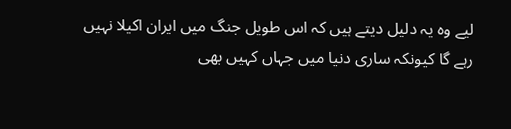لیے وہ یہ دلیل دیتے ہیں کہ اس طویل جنگ میں ایران اکیلا نہیں رہے گا کیونکہ ساری دنیا میں جہاں کہیں بھی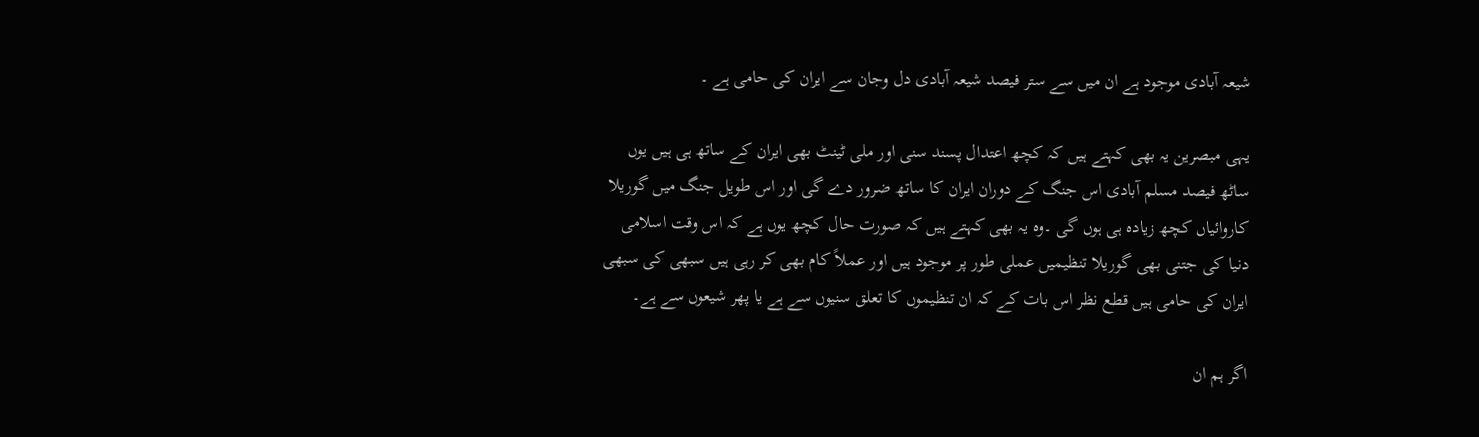شیعہ آبادی موجود ہے ان میں سے ستر فیصد شیعہ آبادی دل وجان سے ایران کی حامی ہے ۔

یہی مبصرین یہ بھی کہتے ہیں کہ کچھ اعتدال پسند سنی اور ملی ٹینٹ بھی ایران کے ساتھ ہی ہیں یوں ساٹھ فیصد مسلم آبادی اس جنگ کے دوران ایران کا ساتھ ضرور دے گی اور اس طویل جنگ میں گوریلا کاروائیاں کچھ زیادہ ہی ہوں گی ۔وہ یہ بھی کہتے ہیں کہ صورت حال کچھ یوں ہے کہ اس وقت اسلامی دنیا کی جتنی بھی گوریلا تنظیمیں عملی طور پر موجود ہیں اور عملاً کام بھی کر رہی ہیں سبھی کی سبھی ایران کی حامی ہیں قطع نظر اس بات کے کہ ان تنظیموں کا تعلق سنیوں سے ہے یا پھر شیعوں سے ہے۔

اگر ہم ان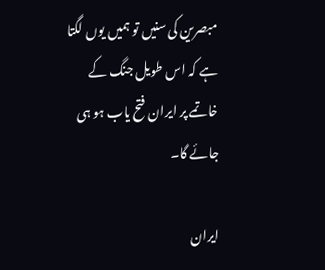مبصرین کی سنیں تو ہمیں یوں لگتا ہے کہ اس طویل جنگ کے خاتمے پر ایران فتح یاب ہو ہی جائے گا۔

ایران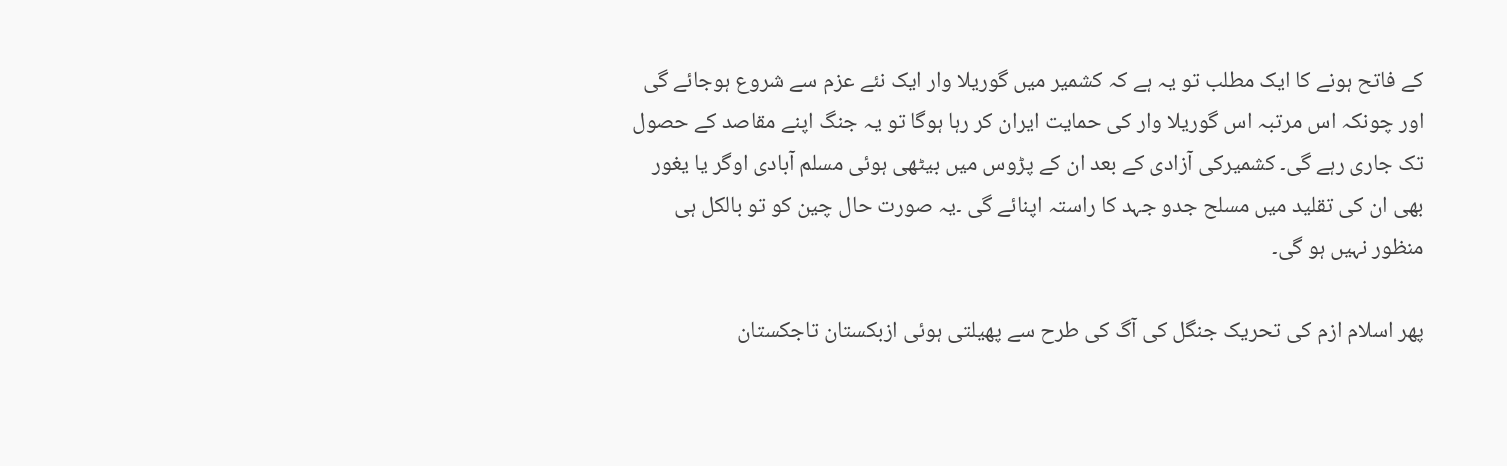کے فاتح ہونے کا ایک مطلب تو یہ ہے کہ کشمیر میں گوریلا وار ایک نئے عزم سے شروع ہوجائے گی اور چونکہ اس مرتبہ اس گوریلا وار کی حمایت ایران کر رہا ہوگا تو یہ جنگ اپنے مقاصد کے حصول تک جاری رہے گی۔ کشمیرکی آزادی کے بعد ان کے پڑوس میں بیٹھی ہوئی مسلم آبادی اوگر یا یغور بھی ان کی تقلید میں مسلح جدو جہد کا راستہ اپنائے گی ۔یہ صورت حال چین کو تو بالکل ہی منظور نہیں ہو گی۔

پھر اسلام ازم کی تحریک جنگل کی آگ کی طرح سے پھیلتی ہوئی ازبکستان تاجکستان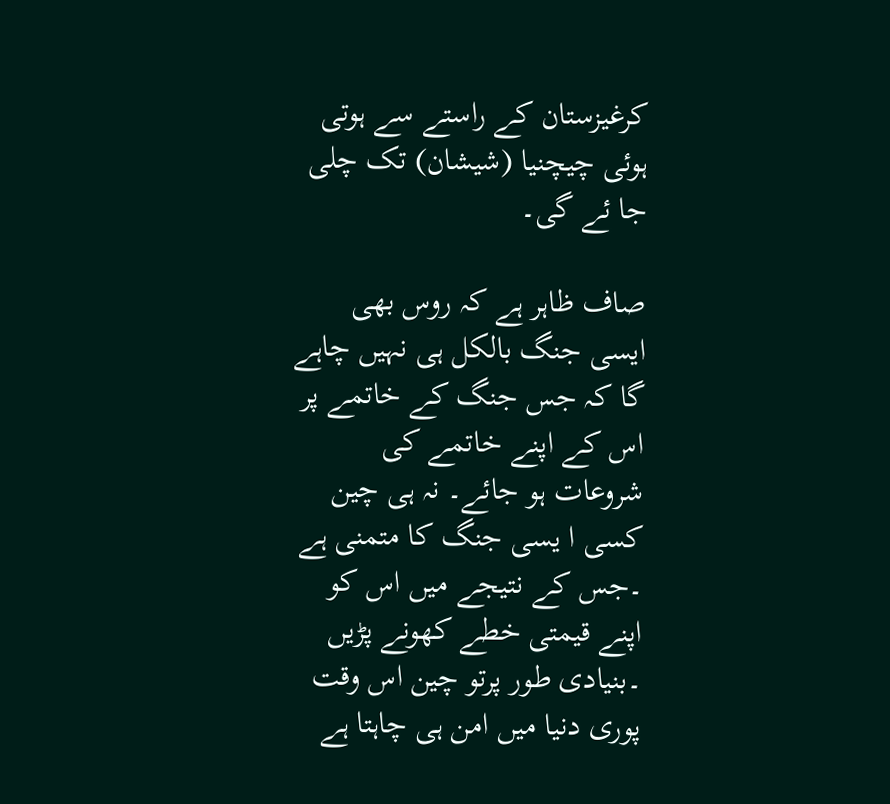کرغیزستان کے راستے سے ہوتی ہوئی چیچنیا (شیشان) تک چلی جا ئے گی۔

صاف ظاہر ہے کہ روس بھی ایسی جنگ بالکل ہی نہیں چاہے گا کہ جس جنگ کے خاتمے پر اس کے اپنے خاتمے کی شروعات ہو جائے۔ نہ ہی چین کسی ا یسی جنگ کا متمنی ہے ۔جس کے نتیجے میں اس کو اپنے قیمتی خطے کھونے پڑیں ۔بنیادی طور پرتو چین اس وقت پوری دنیا میں امن ہی چاہتا ہے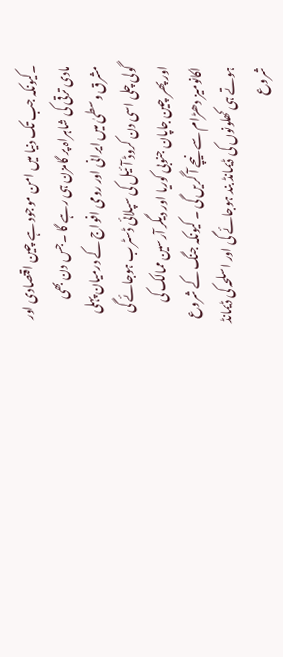۔کیونکہ جب تک دنیا میں امن موجود ہے چین اقتصادی اور مادی ترقی کی شاہراہ پر گامزن ہی رہے گا ۔جس دن بھی مشرق وسطیٰ میں ایرانی اور رومی افواج کے درمیان پہلی گولی چلی اسی دن کروڈ آئیل کی سپلائی ڈسٹرب ہوجائے گی اور پھر چین جاپان جنوبی کوریا اور دیگر آرسین ممالک کی اکانومیز دھڑام سے نیچے آ گریں گی ۔ کیونکہ جنگ کے شروع ہوتے ہی کھلونوں کی ڈیمانڈ بند ہوجائے گی اور اسلحہ کی ڈیمانڈ شروع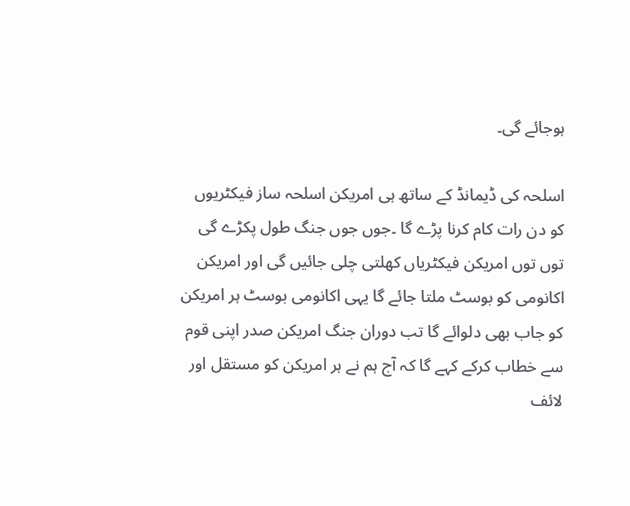ہوجائے گی۔

اسلحہ کی ڈیمانڈ کے ساتھ ہی امریکن اسلحہ ساز فیکٹریوں کو دن رات کام کرنا پڑے گا ۔جوں جوں جنگ طول پکڑے گی توں توں امریکن فیکٹریاں کھلتی چلی جائیں گی اور امریکن اکانومی کو بوسٹ ملتا جائے گا یہی اکانومی بوسٹ ہر امریکن کو جاب بھی دلوائے گا تب دوران جنگ امریکن صدر اپنی قوم سے خطاب کرکے کہے گا کہ آج ہم نے ہر امریکن کو مستقل اور لائف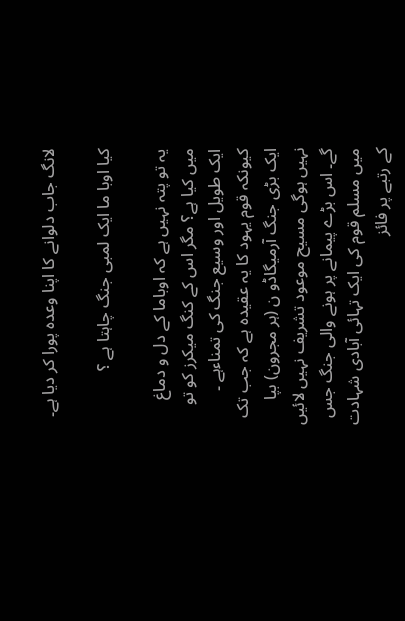لانگ جاب دلوانے کا اپنا وعدہ پورا کر دیا ہے۔

کیا اوبا ما ایک لمبی جنگ چاہتا ہے ؟

یہ تو پتہ نہیں ہے کہ اوباما کے دل و دماغ میں کیا ہے؟ مگر اس کے کنگ میکرز کو تو ایک طویل اور وسیع جنگ کی تمناءہے ۔ کیونکہ قوم یہود کا یہ عقیدہ ہے کہ جب تک ایک بڑی جنگ آرمیگاڈو ن (ہر مجرون) بپا نہیں ہوگی مسیح موعود تشریف نہیں لائیں گے۔ اس بڑے پیمانے پر ہونے والی جنگ جس میں مسلم قوم کی ایک تہائی آبادی شہادت کے رتبے پر فائز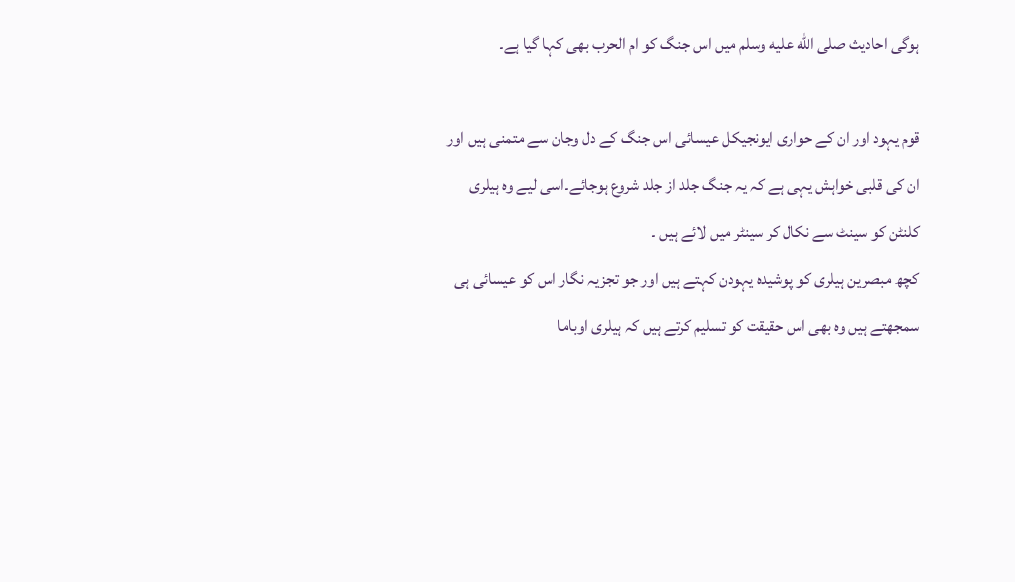ہوگی احادیث صلى الله عليه وسلم میں اس جنگ کو ام الحرب بھی کہا گیا ہے۔

قوم یہود اور ان کے حواری ایونجیکل عیسائی اس جنگ کے دل وجان سے متمنی ہیں اور ان کی قلبی خواہش یہی ہے کہ یہ جنگ جلد از جلد شروع ہوجائے۔اسی لیے وہ ہیلری کلنٹن کو سینٹ سے نکال کر سینٹر میں لائے ہیں ۔
کچھ مبصرین ہیلری کو پوشیدہ یہودن کہتے ہیں اور جو تجزیہ نگار اس کو عیسائی ہی سمجھتے ہیں وہ بھی اس حقیقت کو تسلیم کرتے ہیں کہ ہیلری اوباما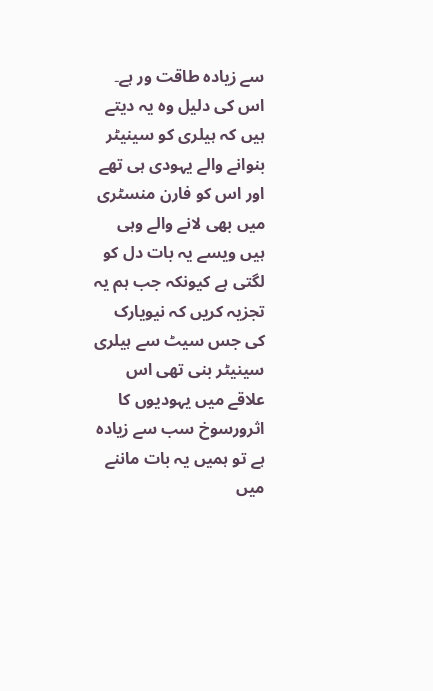سے زیادہ طاقت ور ہے۔
اس کی دلیل وہ یہ دیتے ہیں کہ ہیلری کو سینیٹر بنوانے والے یہودی ہی تھے اور اس کو فارن منسٹری میں بھی لانے والے وہی ہیں ویسے یہ بات دل کو لگتی ہے کیونکہ جب ہم یہ تجزیہ کریں کہ نیویارک کی جس سیٹ سے ہیلری سینیٹر بنی تھی اس علاقے میں یہودیوں کا اثرورسوخ سب سے زیادہ ہے تو ہمیں یہ بات ماننے میں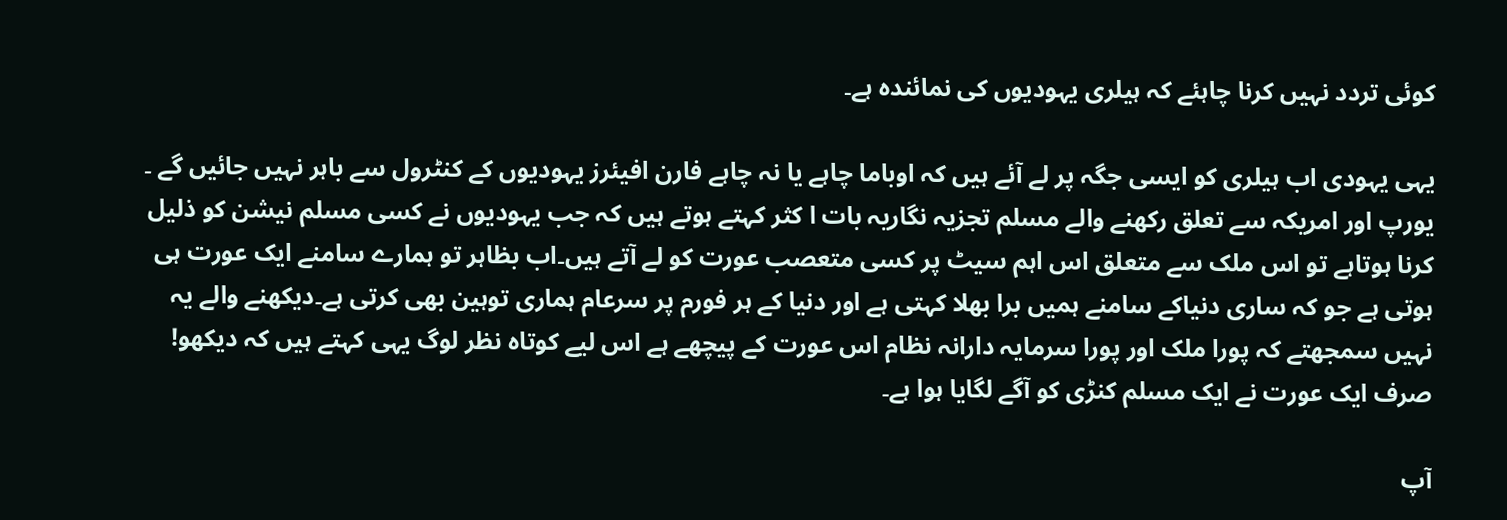کوئی تردد نہیں کرنا چاہئے کہ ہیلری یہودیوں کی نمائندہ ہے۔

یہی یہودی اب ہیلری کو ایسی جگہ پر لے آئے ہیں کہ اوباما چاہے یا نہ چاہے فارن افیئرز یہودیوں کے کنٹرول سے باہر نہیں جائیں گے ۔
یورپ اور امریکہ سے تعلق رکھنے والے مسلم تجزیہ نگاریہ بات ا کثر کہتے ہوتے ہیں کہ جب یہودیوں نے کسی مسلم نیشن کو ذلیل کرنا ہوتاہے تو اس ملک سے متعلق اس اہم سیٹ پر کسی متعصب عورت کو لے آتے ہیں۔اب بظاہر تو ہمارے سامنے ایک عورت ہی ہوتی ہے جو کہ ساری دنیاکے سامنے ہمیں برا بھلا کہتی ہے اور دنیا کے ہر فورم پر سرعام ہماری توہین بھی کرتی ہے۔دیکھنے والے یہ نہیں سمجھتے کہ پورا ملک اور پورا سرمایہ دارانہ نظام اس عورت کے پیچھے ہے اس لیے کوتاہ نظر لوگ یہی کہتے ہیں کہ دیکھو! صرف ایک عورت نے ایک مسلم کنڑی کو آگے لگایا ہوا ہے۔

آپ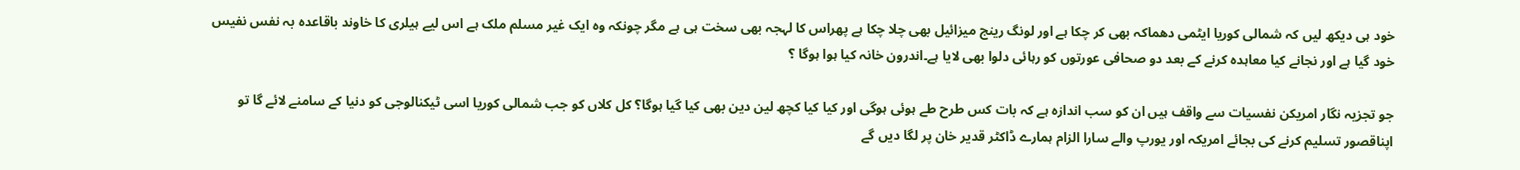خود ہی دیکھ لیں کہ شمالی کوریا ایٹمی دھماکہ بھی کر چکا ہے اور لونگ رینج میزائیل بھی چلا چکا ہے پھراس کا لہجہ بھی سخت ہی ہے مگر چونکہ وہ ایک غیر مسلم ملک ہے اس لیے ہیلری کا خاوند باقاعدہ بہ نفس نفیس خود گیا ہے اور نجانے کیا معاہدہ کرنے کے بعد دو صحافی عورتوں کو رہائی دلوا بھی لایا ہے۔اندرون خانہ کیا ہوا ہوگا ؟

جو تجزیہ نگار امریکن نفسیات سے واقف ہیں ان کو سب اندازہ ہے کہ بات کس طرح طے ہوئی ہوگی اور کیا کیا کچھ لین دین بھی کیا گیا ہوگا؟ کل کلاں کو جب شمالی کوریا اسی ٹیکنالوجی کو دنیا کے سامنے لائے گا تو اپناقصور تسلیم کرنے کی بجائے امریکہ اور یورپ والے سارا الزام ہمارے ڈاکٹر قدیر خان پر لگا دیں گے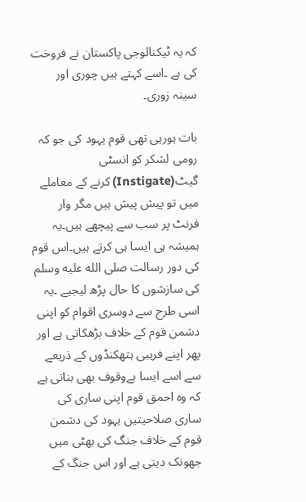کہ یہ ٹیکنالوجی پاکستان نے فروخت کی ہے ۔اسے کہتے ہیں چوری اور سینہ زوری۔

بات ہورہی تھی قوم یہود کی جو کہ رومی لشکر کو انسٹی گیٹ(Instigate) کرنے کے معاملے میں تو پیش پیش ہیں مگر وار فرنٹ پر سب سے پیچھے ہیں۔یہ ہمیشہ ہی ایسا ہی کرتے ہیں۔اس قوم کی دور رسالت صلى الله عليه وسلم کی سازشوں کا حال پڑھ لیجیے ۔یہ اسی طرح سے دوسری اقوام کو اپنی دشمن قوم کے خلاف بڑھکاتی ہے اور پھر اپنے فریبی ہتھکنڈوں کے ذریعے سے اسے ایسا بےوقوف بھی بناتی ہے کہ وہ احمق قوم اپنی ساری کی ساری صلاحیتیں یہود کی دشمن قوم کے خلاف جنگ کی بھٹی میں جھونک دیتی ہے اور اس جنگ کے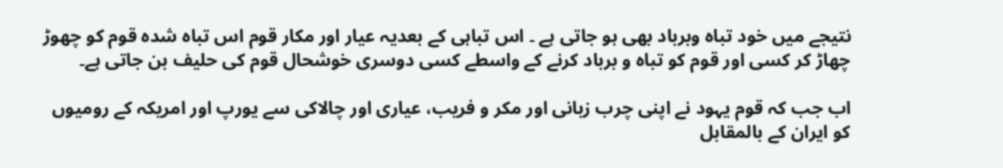نتیجے میں خود تباہ وبرباد بھی ہو جاتی ہے ۔ اس تباہی کے بعدیہ عیار اور مکار قوم اس تباہ شدہ قوم کو چھوڑ چھاڑ کر کسی اور قوم کو تباہ و برباد کرنے کے واسطے کسی دوسری خوشحال قوم کی حلیف بن جاتی ہے۔

اب جب کہ قوم یہود نے اپنی چرب زبانی اور مکر و فریب، عیاری اور چالاکی سے یورپ اور امریکہ کے رومیوں کو ایران کے بالمقابل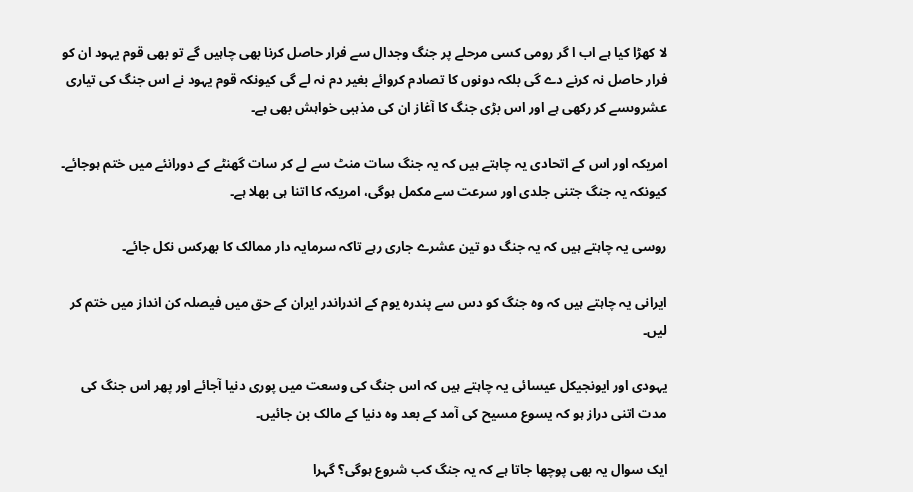لا کھڑا کیا ہے اب ا گر رومی کسی مرحلے پر جنگ وجدال سے فرار حاصل کرنا بھی چاہیں گے تو بھی قوم یہود ان کو فرار حاصل نہ کرنے دے گی بلکہ دونوں کا تصادم کروائے بغیر دم نہ لے گی کیونکہ قوم یہود نے اس جنگ کی تیاری عشروںسے کر رکھی ہے اور اس بڑی جنگ کا آغاز ان کی مذہبی خواہش بھی ہے۔

امریکہ اور اس کے اتحادی یہ چاہتے ہیں کہ یہ جنگ سات منٹ سے لے کر سات گھنٹے کے دورانئے میں ختم ہوجائے۔ کیونکہ یہ جنگ جتنی جلدی اور سرعت سے مکمل ہوگی، امریکہ کا اتنا ہی بھلا ہے۔

روسی یہ چاہتے ہیں کہ یہ جنگ دو تین عشرے جاری رہے تاکہ سرمایہ دار ممالک کا بھرکس نکل جائے۔

ایرانی یہ چاہتے ہیں کہ وہ جنگ کو دس سے پندرہ یوم کے اندراندر ایران کے حق میں فیصلہ کن انداز میں ختم کر لیں۔

یہودی اور ایونجیکل عیسائی یہ چاہتے ہیں کہ اس جنگ کی وسعت میں پوری دنیا آجائے اور پھر اس جنگ کی مدت اتنی دراز ہو کہ یسوع مسیح کی آمد کے بعد وہ دنیا کے مالک بن جائیں۔

ایک سوال یہ بھی پوچھا جاتا ہے کہ یہ جنگ کب شروع ہوگی؟ گہرا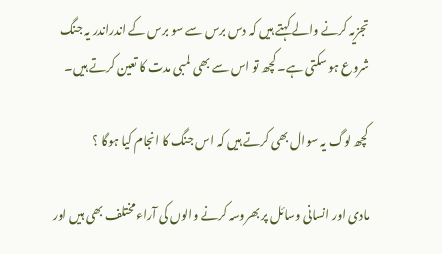تجزیہ کرنے والے کہتے ہیں کہ دس برس سے سو برس کے اندراندر یہ جنگ شروع ہو سکتی ہے۔ کچھ تو اس سے بھی لمبی مدت کا تعین کرتے ہیں۔

کچھ لوگ یہ سوال بھی کرتے ہیں کہ اس جنگ کا انجام کیا ہوگا ؟

مادی اور انسانی وسائل پر بھروسہ کرنے والوں کی آراءمختلف بھی ہیں اور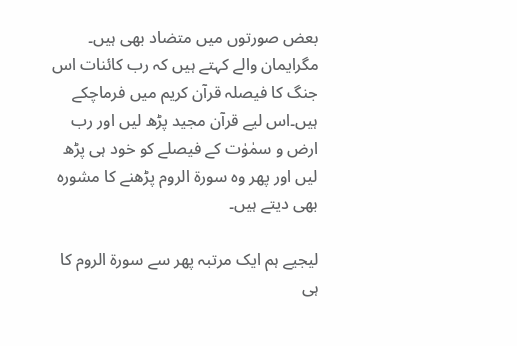بعض صورتوں میں متضاد بھی ہیں۔ مگرایمان والے کہتے ہیں کہ رب کائنات اس جنگ کا فیصلہ قرآن کریم میں فرماچکے ہیں۔اس لیے قرآن مجید پڑھ لیں اور رب ارض و سمٰوٰت کے فیصلے کو خود ہی پڑھ لیں اور پھر وہ سورة الروم پڑھنے کا مشورہ بھی دیتے ہیں۔

لیجیے ہم ایک مرتبہ پھر سے سورة الروم کا ہی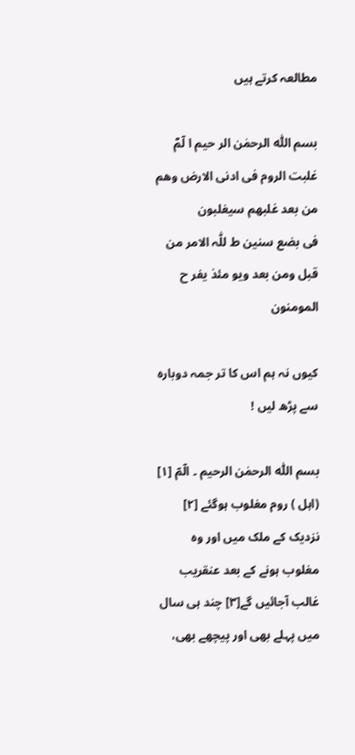مطالعہ کرتے ہیں

بسم اللّٰہ الرحمٰن الر حیم ا لٓمّٓ غلبت الروم فی ادنی الارض وھم من بعد غلبھم سیغلبون
فی بضع سنین ط للّٰہ الامر من قبل ومن بعد ویو مئذ یفر ح المومنون

کیوں نہ ہم اس کا تر جمہ دوبارہ سے پڑھ لیں !

بسم اللّٰہ الرحمٰن الرحیم ۔ الٓمٓ [۱] (اہل ) روم مغلوب ہوگئے [۲] نزدیک کے ملک میں اور وہ مغلوب ہونے کے بعد عنقریب غالب آجائیں گے[۳] چند ہی سال میں پہلے بھی اور پیچھے بھی،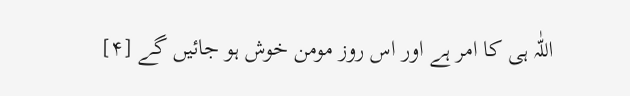اللّٰہ ہی کا امر ہے اور اس روز مومن خوش ہو جائیں گے [۴]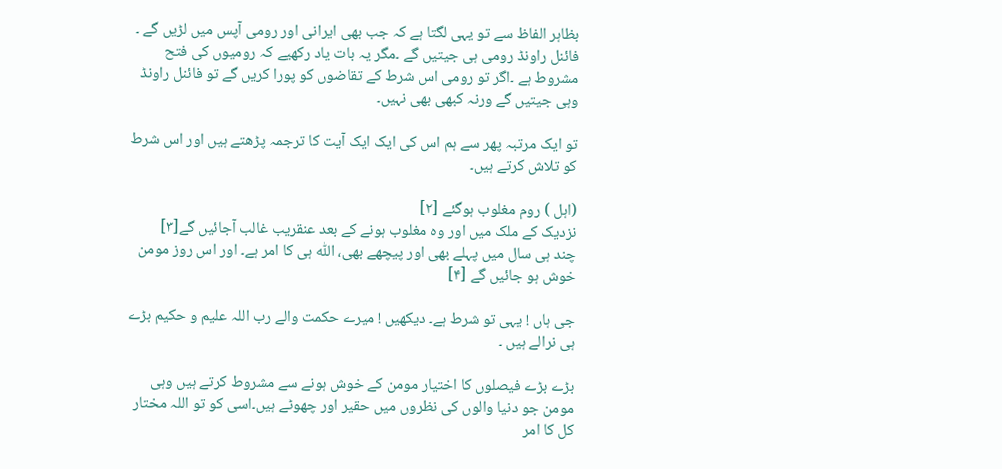بظاہر الفاظ سے تو یہی لگتا ہے کہ جب بھی ایرانی اور رومی آپس میں لڑیں گے ۔ فائنل راونڈ رومی ہی جیتیں گے ۔مگر یہ بات یاد رکھیے کہ رومیوں کی فتح مشروط ہے ۔اگر تو رومی اس شرط کے تقاضوں کو پورا کریں گے تو فائنل راونڈ وہی جیتیں گے ورنہ کبھی بھی نہیں۔

تو ایک مرتبہ پھر سے ہم اس کی ایک ایک آیت کا ترجمہ پڑھتے ہیں اور اس شرط کو تلاش کرتے ہیں۔

(اہل ) روم مغلوب ہوگئے [۲]
نزدیک کے ملک میں اور وہ مغلوب ہونے کے بعد عنقریب غالب آجائیں گے[۳]
چند ہی سال میں پہلے بھی اور پیچھے بھی، اللّٰہ ہی کا امر ہے۔ اور اس روز مومن خوش ہو جائیں گے [۴]

جی ہاں ! یہی تو شرط ہے۔ دیکھیں ! میرے حکمت والے رب اللہ علیم و حکیم بڑے ہی نرالے ہیں ۔

بڑے بڑے فیصلوں کا اختیار مومن کے خوش ہونے سے مشروط کرتے ہیں وہی مومن جو دنیا والوں کی نظروں میں حقیر اور چھوٹے ہیں۔اسی کو تو اللہ مختار کل کا امر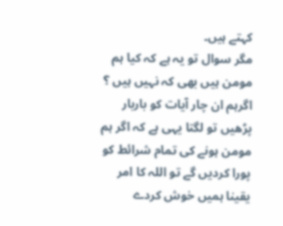کہتے ہیں۔
مگر سوال تو یہ ہے کہ کیا ہم مومن ہیں بھی کہ نہیں ہیں ؟ اگرہم ان چار آیات کو باربار پڑھیں تو لگتا یہی ہے کہ اگر ہم مومن ہونے کی تمام شرائط کو پورا کردیں گے تو اللہ کا امر یقینا ہمیں خوش کردے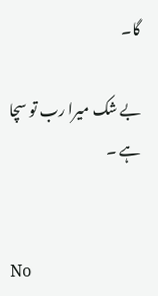گا۔

بے شک میرا رب تو سچا ہے ۔


No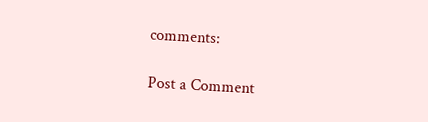comments:

Post a Comment